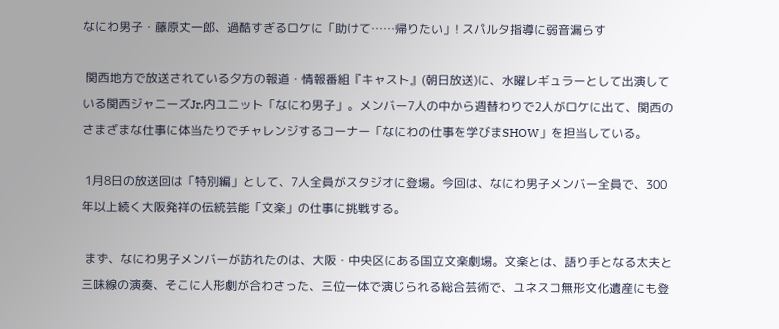なにわ男子・藤原丈一郎、過酷すぎるロケに「助けて……帰りたい」! スパルタ指導に弱音漏らす

 関西地方で放送されている夕方の報道・情報番組『キャスト』(朝日放送)に、水曜レギュラーとして出演している関西ジャニーズJr.内ユニット「なにわ男子」。メンバー7人の中から週替わりで2人がロケに出て、関西のさまざまな仕事に体当たりでチャレンジするコーナー「なにわの仕事を学びまSHOW」を担当している。

 1月8日の放送回は「特別編」として、7人全員がスタジオに登場。今回は、なにわ男子メンバー全員で、300年以上続く大阪発祥の伝統芸能「文楽」の仕事に挑戦する。

 まず、なにわ男子メンバーが訪れたのは、大阪・中央区にある国立文楽劇場。文楽とは、語り手となる太夫と三味線の演奏、そこに人形劇が合わさった、三位一体で演じられる総合芸術で、ユネスコ無形文化遺産にも登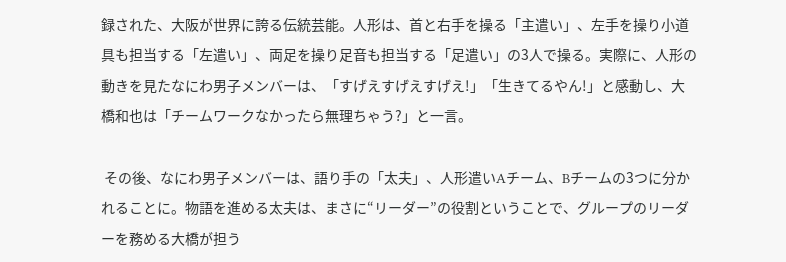録された、大阪が世界に誇る伝統芸能。人形は、首と右手を操る「主遣い」、左手を操り小道具も担当する「左遣い」、両足を操り足音も担当する「足遣い」の3人で操る。実際に、人形の動きを見たなにわ男子メンバーは、「すげえすげえすげえ!」「生きてるやん!」と感動し、大橋和也は「チームワークなかったら無理ちゃう?」と一言。

 その後、なにわ男子メンバーは、語り手の「太夫」、人形遣いAチーム、Bチームの3つに分かれることに。物語を進める太夫は、まさに“リーダー”の役割ということで、グループのリーダーを務める大橋が担う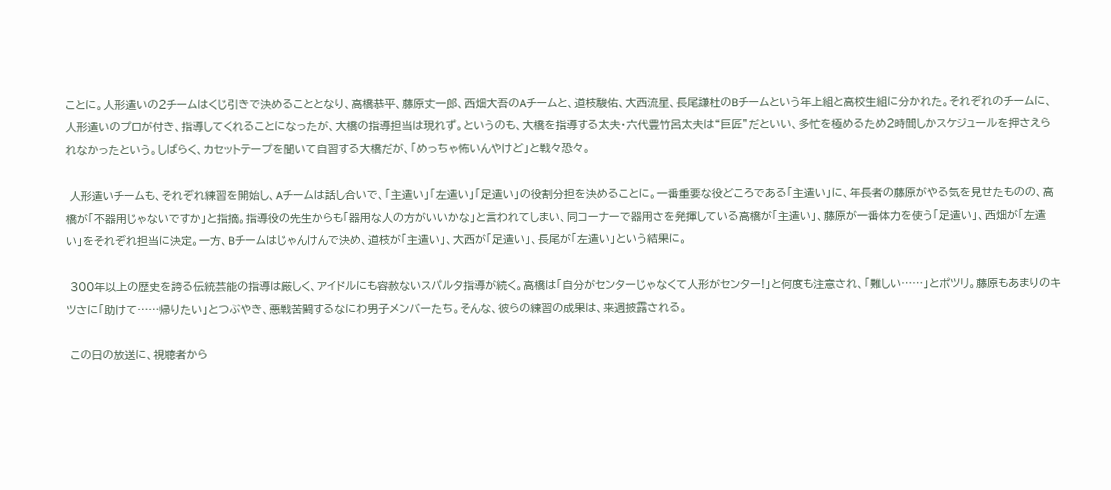ことに。人形遣いの2チームはくじ引きで決めることとなり、高橋恭平、藤原丈一郎、西畑大吾のAチームと、道枝駿佑、大西流星、長尾謙杜のBチームという年上組と高校生組に分かれた。それぞれのチームに、人形遣いのプロが付き、指導してくれることになったが、大橋の指導担当は現れず。というのも、大橋を指導する太夫・六代豊竹呂太夫は“巨匠”だといい、多忙を極めるため2時間しかスケジュールを押さえられなかったという。しばらく、カセットテープを聞いて自習する大橋だが、「めっちゃ怖いんやけど」と戦々恐々。

 人形遣いチームも、それぞれ練習を開始し、Aチームは話し合いで、「主遣い」「左遣い」「足遣い」の役割分担を決めることに。一番重要な役どころである「主遣い」に、年長者の藤原がやる気を見せたものの、高橋が「不器用じゃないですか」と指摘。指導役の先生からも「器用な人の方がいいかな」と言われてしまい、同コーナーで器用さを発揮している高橋が「主遣い」、藤原が一番体力を使う「足遣い」、西畑が「左遣い」をそれぞれ担当に決定。一方、Bチームはじゃんけんで決め、道枝が「主遣い」、大西が「足遣い」、長尾が「左遣い」という結果に。

 300年以上の歴史を誇る伝統芸能の指導は厳しく、アイドルにも容赦ないスパルタ指導が続く。高橋は「自分がセンターじゃなくて人形がセンター!」と何度も注意され、「難しい……」とポツリ。藤原もあまりのキツさに「助けて……帰りたい」とつぶやき、悪戦苦闘するなにわ男子メンバーたち。そんな、彼らの練習の成果は、来週披露される。

 この日の放送に、視聴者から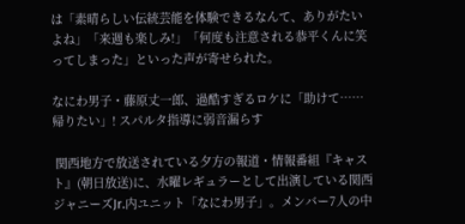は「素晴らしい伝統芸能を体験できるなんて、ありがたいよね」「来週も楽しみ!」「何度も注意される恭平くんに笑ってしまった」といった声が寄せられた。

なにわ男子・藤原丈一郎、過酷すぎるロケに「助けて……帰りたい」! スパルタ指導に弱音漏らす

 関西地方で放送されている夕方の報道・情報番組『キャスト』(朝日放送)に、水曜レギュラーとして出演している関西ジャニーズJr.内ユニット「なにわ男子」。メンバー7人の中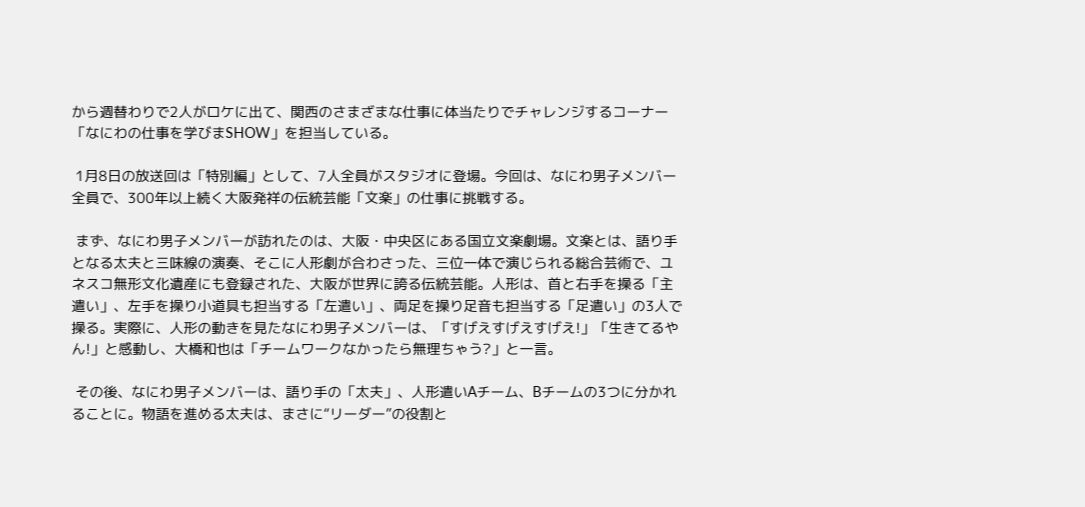から週替わりで2人がロケに出て、関西のさまざまな仕事に体当たりでチャレンジするコーナー「なにわの仕事を学びまSHOW」を担当している。

 1月8日の放送回は「特別編」として、7人全員がスタジオに登場。今回は、なにわ男子メンバー全員で、300年以上続く大阪発祥の伝統芸能「文楽」の仕事に挑戦する。

 まず、なにわ男子メンバーが訪れたのは、大阪・中央区にある国立文楽劇場。文楽とは、語り手となる太夫と三味線の演奏、そこに人形劇が合わさった、三位一体で演じられる総合芸術で、ユネスコ無形文化遺産にも登録された、大阪が世界に誇る伝統芸能。人形は、首と右手を操る「主遣い」、左手を操り小道具も担当する「左遣い」、両足を操り足音も担当する「足遣い」の3人で操る。実際に、人形の動きを見たなにわ男子メンバーは、「すげえすげえすげえ!」「生きてるやん!」と感動し、大橋和也は「チームワークなかったら無理ちゃう?」と一言。

 その後、なにわ男子メンバーは、語り手の「太夫」、人形遣いAチーム、Bチームの3つに分かれることに。物語を進める太夫は、まさに“リーダー”の役割と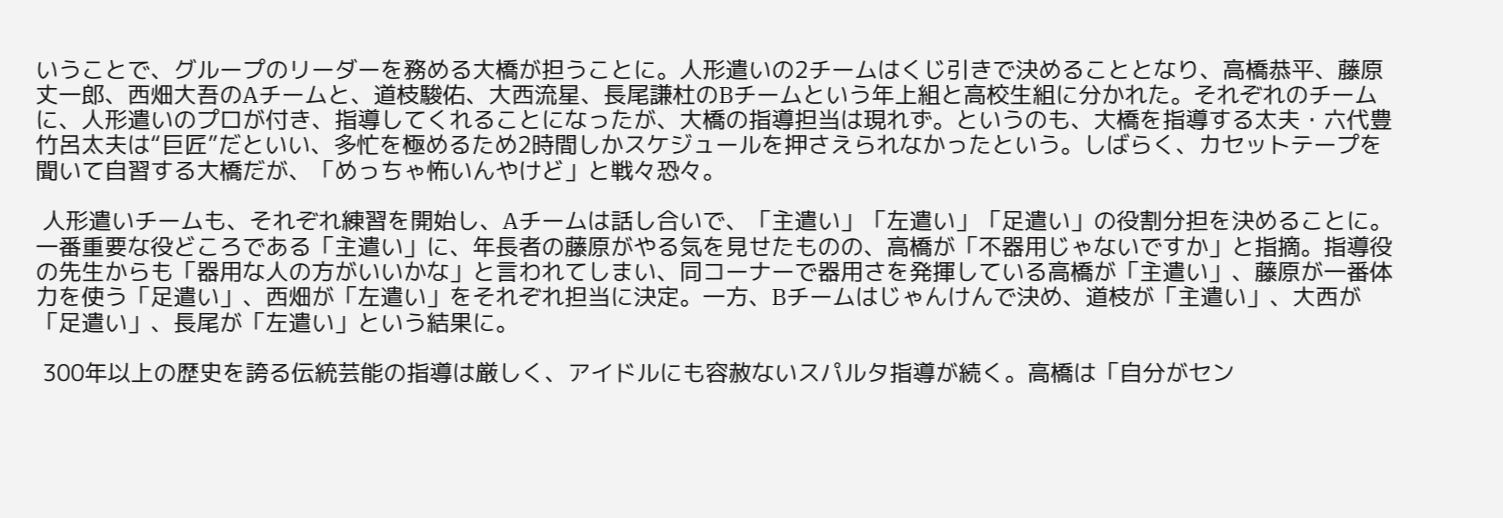いうことで、グループのリーダーを務める大橋が担うことに。人形遣いの2チームはくじ引きで決めることとなり、高橋恭平、藤原丈一郎、西畑大吾のAチームと、道枝駿佑、大西流星、長尾謙杜のBチームという年上組と高校生組に分かれた。それぞれのチームに、人形遣いのプロが付き、指導してくれることになったが、大橋の指導担当は現れず。というのも、大橋を指導する太夫・六代豊竹呂太夫は“巨匠”だといい、多忙を極めるため2時間しかスケジュールを押さえられなかったという。しばらく、カセットテープを聞いて自習する大橋だが、「めっちゃ怖いんやけど」と戦々恐々。

 人形遣いチームも、それぞれ練習を開始し、Aチームは話し合いで、「主遣い」「左遣い」「足遣い」の役割分担を決めることに。一番重要な役どころである「主遣い」に、年長者の藤原がやる気を見せたものの、高橋が「不器用じゃないですか」と指摘。指導役の先生からも「器用な人の方がいいかな」と言われてしまい、同コーナーで器用さを発揮している高橋が「主遣い」、藤原が一番体力を使う「足遣い」、西畑が「左遣い」をそれぞれ担当に決定。一方、Bチームはじゃんけんで決め、道枝が「主遣い」、大西が「足遣い」、長尾が「左遣い」という結果に。

 300年以上の歴史を誇る伝統芸能の指導は厳しく、アイドルにも容赦ないスパルタ指導が続く。高橋は「自分がセン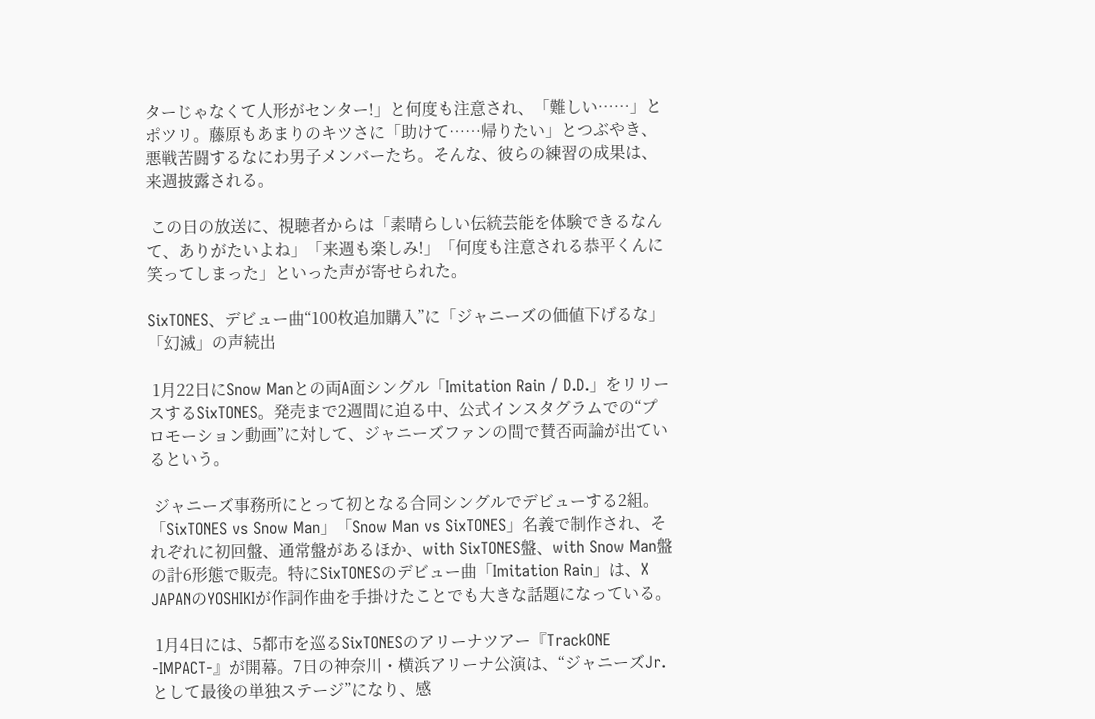ターじゃなくて人形がセンター!」と何度も注意され、「難しい……」とポツリ。藤原もあまりのキツさに「助けて……帰りたい」とつぶやき、悪戦苦闘するなにわ男子メンバーたち。そんな、彼らの練習の成果は、来週披露される。

 この日の放送に、視聴者からは「素晴らしい伝統芸能を体験できるなんて、ありがたいよね」「来週も楽しみ!」「何度も注意される恭平くんに笑ってしまった」といった声が寄せられた。

SixTONES、デビュー曲“100枚追加購入”に「ジャニーズの価値下げるな」「幻滅」の声続出

 1月22日にSnow Manとの両A面シングル「Imitation Rain / D.D.」をリリースするSixTONES。発売まで2週間に迫る中、公式インスタグラムでの“プロモーション動画”に対して、ジャニーズファンの間で賛否両論が出ているという。

 ジャニーズ事務所にとって初となる合同シングルでデビューする2組。「SixTONES vs Snow Man」「Snow Man vs SixTONES」名義で制作され、それぞれに初回盤、通常盤があるほか、with SixTONES盤、with Snow Man盤の計6形態で販売。特にSixTONESのデビュー曲「Imitation Rain」は、X JAPANのYOSHIKIが作詞作曲を手掛けたことでも大きな話題になっている。

 1月4日には、5都市を巡るSixTONESのアリーナツアー『TrackONE -IMPACT-』が開幕。7日の神奈川・横浜アリーナ公演は、“ジャニーズJr.として最後の単独ステージ”になり、感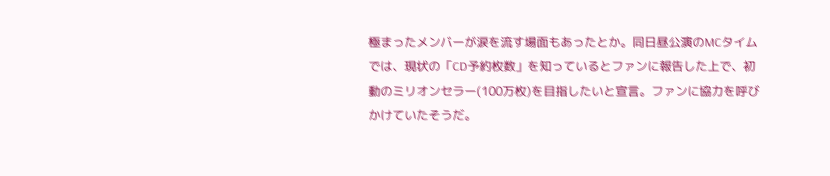極まったメンバーが涙を流す場面もあったとか。同日昼公演のMCタイムでは、現状の「CD予約枚数」を知っているとファンに報告した上で、初動のミリオンセラー(100万枚)を目指したいと宣言。ファンに協力を呼びかけていたそうだ。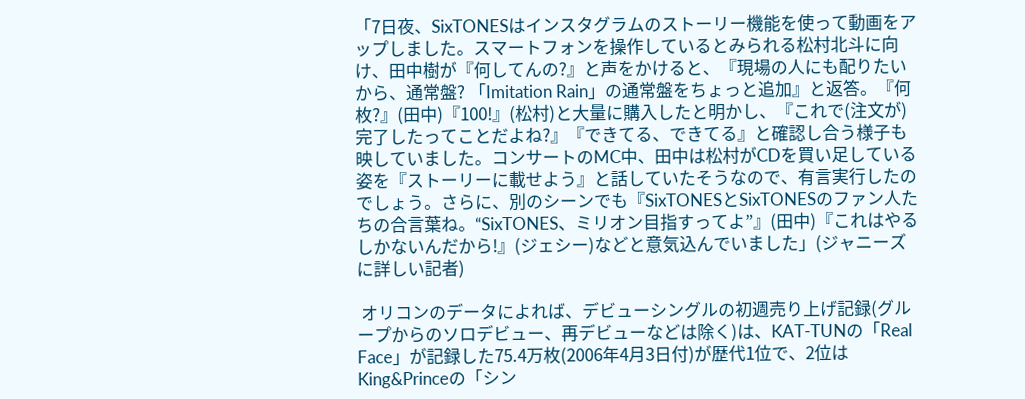「7日夜、SixTONESはインスタグラムのストーリー機能を使って動画をアップしました。スマートフォンを操作しているとみられる松村北斗に向け、田中樹が『何してんの?』と声をかけると、『現場の人にも配りたいから、通常盤? 「Imitation Rain」の通常盤をちょっと追加』と返答。『何枚?』(田中)『100!』(松村)と大量に購入したと明かし、『これで(注文が)完了したってことだよね?』『できてる、できてる』と確認し合う様子も映していました。コンサートのMC中、田中は松村がCDを買い足している姿を『ストーリーに載せよう』と話していたそうなので、有言実行したのでしょう。さらに、別のシーンでも『SixTONESとSixTONESのファン人たちの合言葉ね。“SixTONES、ミリオン目指すってよ”』(田中)『これはやるしかないんだから!』(ジェシー)などと意気込んでいました」(ジャニーズに詳しい記者)

 オリコンのデータによれば、デビューシングルの初週売り上げ記録(グループからのソロデビュー、再デビューなどは除く)は、KAT-TUNの「Real Face」が記録した75.4万枚(2006年4月3日付)が歴代1位で、2位はKing&Princeの「シン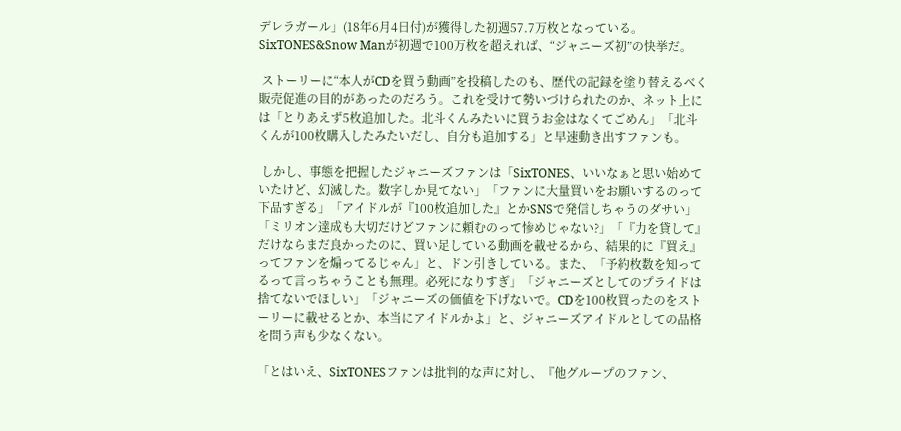デレラガール」(18年6月4日付)が獲得した初週57.7万枚となっている。SixTONES&Snow Manが初週で100万枚を超えれば、“ジャニーズ初”の快挙だ。

 ストーリーに“本人がCDを買う動画”を投稿したのも、歴代の記録を塗り替えるべく販売促進の目的があったのだろう。これを受けて勢いづけられたのか、ネット上には「とりあえず5枚追加した。北斗くんみたいに買うお金はなくてごめん」「北斗くんが100枚購入したみたいだし、自分も追加する」と早速動き出すファンも。

 しかし、事態を把握したジャニーズファンは「SixTONES、いいなぁと思い始めていたけど、幻滅した。数字しか見てない」「ファンに大量買いをお願いするのって下品すぎる」「アイドルが『100枚追加した』とかSNSで発信しちゃうのダサい」「ミリオン達成も大切だけどファンに頼むのって惨めじゃない?」「『力を貸して』だけならまだ良かったのに、買い足している動画を載せるから、結果的に『買え』ってファンを煽ってるじゃん」と、ドン引きしている。また、「予約枚数を知ってるって言っちゃうことも無理。必死になりすぎ」「ジャニーズとしてのプライドは捨てないでほしい」「ジャニーズの価値を下げないで。CDを100枚買ったのをストーリーに載せるとか、本当にアイドルかよ」と、ジャニーズアイドルとしての品格を問う声も少なくない。

「とはいえ、SixTONESファンは批判的な声に対し、『他グループのファン、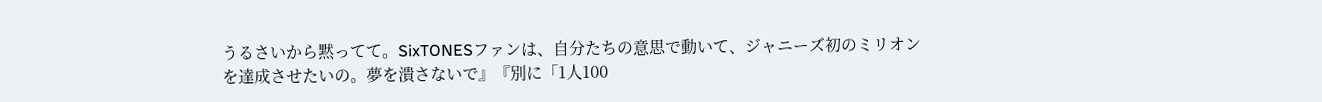うるさいから黙ってて。SixTONESファンは、自分たちの意思で動いて、ジャニーズ初のミリオンを達成させたいの。夢を潰さないで』『別に「1人100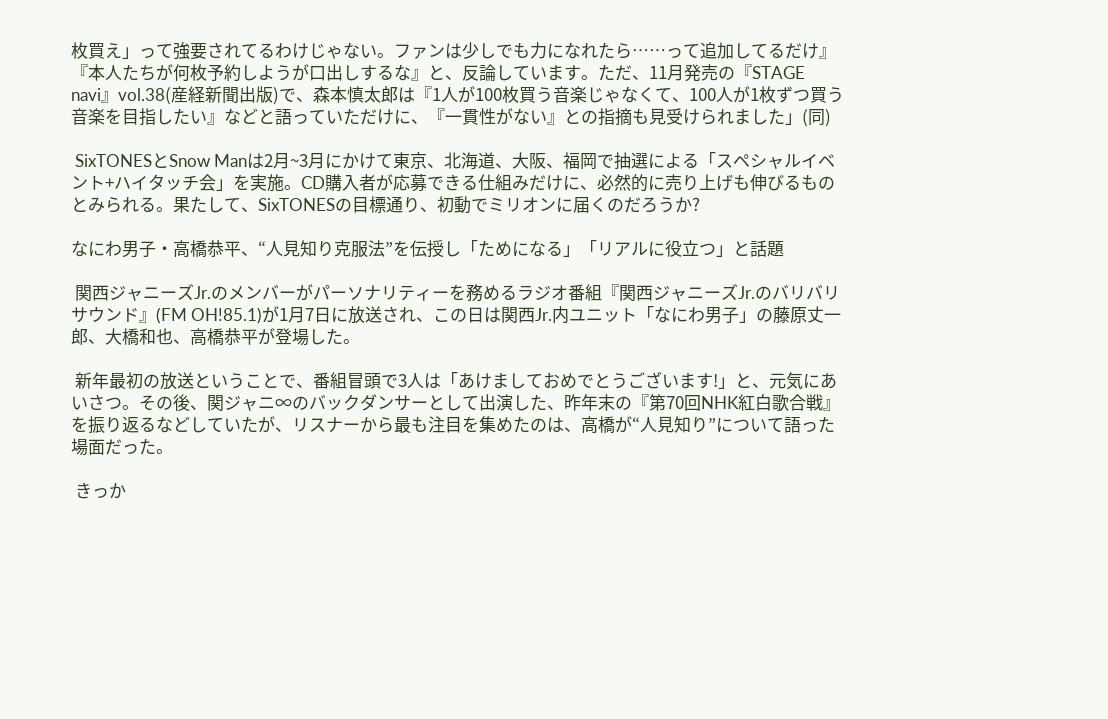枚買え」って強要されてるわけじゃない。ファンは少しでも力になれたら……って追加してるだけ』『本人たちが何枚予約しようが口出しするな』と、反論しています。ただ、11月発売の『STAGE navi』vol.38(産経新聞出版)で、森本慎太郎は『1人が100枚買う音楽じゃなくて、100人が1枚ずつ買う音楽を目指したい』などと語っていただけに、『一貫性がない』との指摘も見受けられました」(同)

 SixTONESとSnow Manは2月~3月にかけて東京、北海道、大阪、福岡で抽選による「スペシャルイベント+ハイタッチ会」を実施。CD購入者が応募できる仕組みだけに、必然的に売り上げも伸びるものとみられる。果たして、SixTONESの目標通り、初動でミリオンに届くのだろうか?

なにわ男子・高橋恭平、“人見知り克服法”を伝授し「ためになる」「リアルに役立つ」と話題

 関西ジャニーズJr.のメンバーがパーソナリティーを務めるラジオ番組『関西ジャニーズJr.のバリバリサウンド』(FM OH!85.1)が1月7日に放送され、この日は関西Jr.内ユニット「なにわ男子」の藤原丈一郎、大橋和也、高橋恭平が登場した。

 新年最初の放送ということで、番組冒頭で3人は「あけましておめでとうございます!」と、元気にあいさつ。その後、関ジャニ∞のバックダンサーとして出演した、昨年末の『第70回NHK紅白歌合戦』を振り返るなどしていたが、リスナーから最も注目を集めたのは、高橋が“人見知り”について語った場面だった。

 きっか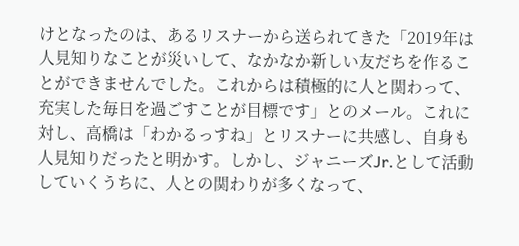けとなったのは、あるリスナーから送られてきた「2019年は人見知りなことが災いして、なかなか新しい友だちを作ることができませんでした。これからは積極的に人と関わって、充実した毎日を過ごすことが目標です」とのメール。これに対し、高橋は「わかるっすね」とリスナーに共感し、自身も人見知りだったと明かす。しかし、ジャニーズJr.として活動していくうちに、人との関わりが多くなって、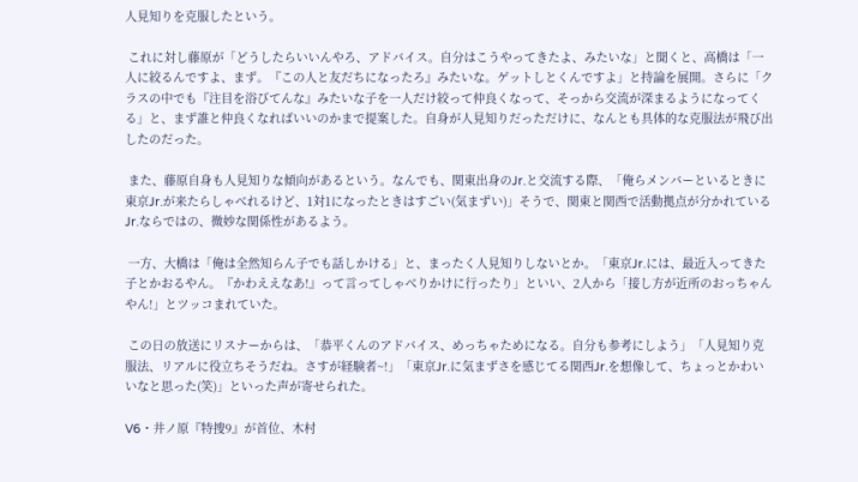人見知りを克服したという。

 これに対し藤原が「どうしたらいいんやろ、アドバイス。自分はこうやってきたよ、みたいな」と聞くと、高橋は「一人に絞るんですよ、まず。『この人と友だちになったろ』みたいな。ゲットしとくんですよ」と持論を展開。さらに「クラスの中でも『注目を浴びてんな』みたいな子を一人だけ絞って仲良くなって、そっから交流が深まるようになってくる」と、まず誰と仲良くなればいいのかまで提案した。自身が人見知りだっただけに、なんとも具体的な克服法が飛び出したのだった。

 また、藤原自身も人見知りな傾向があるという。なんでも、関東出身のJr.と交流する際、「俺らメンバーといるときに東京Jr.が来たらしゃべれるけど、1対1になったときはすごい(気まずい)」そうで、関東と関西で活動拠点が分かれているJr.ならではの、微妙な関係性があるよう。

 一方、大橋は「俺は全然知らん子でも話しかける」と、まったく人見知りしないとか。「東京Jr.には、最近入ってきた子とかおるやん。『かわええなあ!』って言ってしゃべりかけに行ったり」といい、2人から「接し方が近所のおっちゃんやん!」とツッコまれていた。

 この日の放送にリスナーからは、「恭平くんのアドバイス、めっちゃためになる。自分も参考にしよう」「人見知り克服法、リアルに役立ちそうだね。さすが経験者~!」「東京Jr.に気まずさを感じてる関西Jr.を想像して、ちょっとかわいいなと思った(笑)」といった声が寄せられた。

V6・井ノ原『特捜9』が首位、木村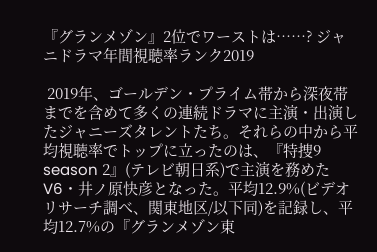『グランメゾン』2位でワーストは……? ジャニドラマ年間視聴率ランク2019

 2019年、ゴールデン・プライム帯から深夜帯までを含めて多くの連続ドラマに主演・出演したジャニーズタレントたち。それらの中から平均視聴率でトップに立ったのは、『特捜9 season 2』(テレビ朝日系)で主演を務めたV6・井ノ原快彦となった。平均12.9%(ビデオリサーチ調べ、関東地区/以下同)を記録し、平均12.7%の『グランメゾン東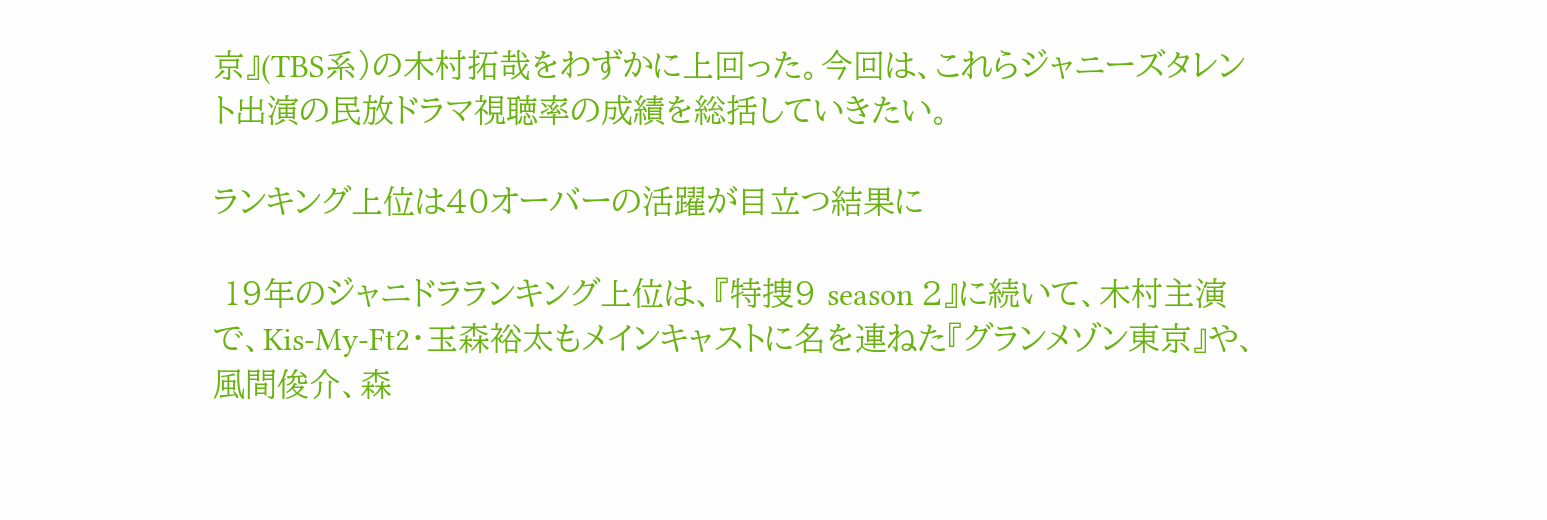京』(TBS系)の木村拓哉をわずかに上回った。今回は、これらジャニーズタレント出演の民放ドラマ視聴率の成績を総括していきたい。

ランキング上位は40オーバーの活躍が目立つ結果に

 19年のジャニドラランキング上位は、『特捜9 season 2』に続いて、木村主演で、Kis-My-Ft2・玉森裕太もメインキャストに名を連ねた『グランメゾン東京』や、風間俊介、森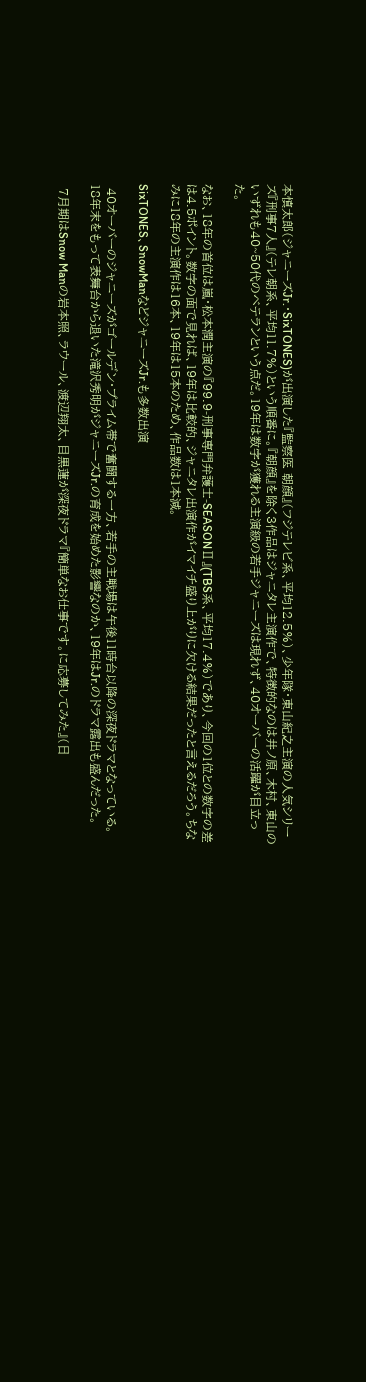本慎太郎(ジャニーズJr.・SixTONES)が出演した『監察医 朝顔』(フジテレビ系、平均12.5%)、少年隊・東山紀之主演の人気シリーズ『刑事7人』(テレ朝系、平均11.7%)という順番に。『朝顔』を除く3作品はジャニタレ主演作で、特徴的なのは井ノ原、木村、東山のいずれも40~50代のベテランという点だ。19年は数字が獲れる主演級の若手ジャニーズは現れず、40オーバーの活躍が目立った。

なお、18年の首位は嵐・松本潤主演の『99.9-刑事専門弁護士-SEASONⅡ』(TBS系、平均17.4%)であり、今回の1位との数字の差は4.5ポイント。数字の面で見れば、19年は比較的、ジャニタレ出演作がイマイチ盛り上がりに欠ける結果だったと言えるだろう。ちなみに18年の主演作は16本、19年は15本のため、作品数は1本減。

SixTONES、SnowManなどジャニーズJr.も多数出演

 40オーバーのジャニーズがゴールデン・プライム帯で奮闘する一方、若手の主戦場は午後11時台以降の深夜ドラマとなっている。18年末をもって表舞台から退いた滝沢秀明がジャニーズJr.の育成を始めた影響なのか、19年はJr.のドラマ露出も盛んだった。

 7月期はSnow Manの岩本照、ラウール、渡辺翔太、目黒蓮が深夜ドラマ『簡単なお仕事です。に応募してみた』(日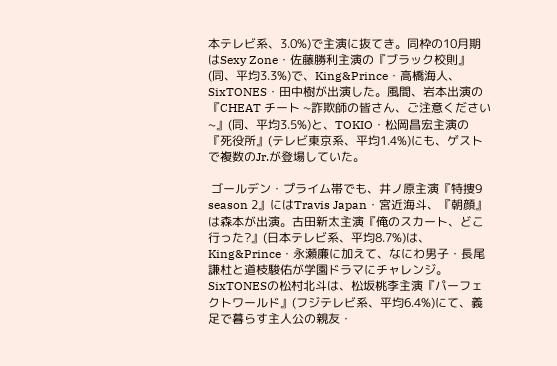本テレビ系、3.0%)で主演に抜てき。同枠の10月期はSexy Zone・佐藤勝利主演の『ブラック校則』(同、平均3.3%)で、King&Prince・高橋海人、SixTONES・田中樹が出演した。風間、岩本出演の『CHEAT チート ~詐欺師の皆さん、ご注意ください~』(同、平均3.5%)と、TOKIO・松岡昌宏主演の『死役所』(テレビ東京系、平均1.4%)にも、ゲストで複数のJr.が登場していた。

 ゴールデン・プライム帯でも、井ノ原主演『特捜9 season 2』にはTravis Japan・宮近海斗、『朝顔』は森本が出演。古田新太主演『俺のスカート、どこ行った?』(日本テレビ系、平均8.7%)は、King&Prince・永瀬廉に加えて、なにわ男子・長尾謙杜と道枝駿佑が学園ドラマにチャレンジ。SixTONESの松村北斗は、松坂桃李主演『パーフェクトワールド』(フジテレビ系、平均6.4%)にて、義足で暮らす主人公の親友・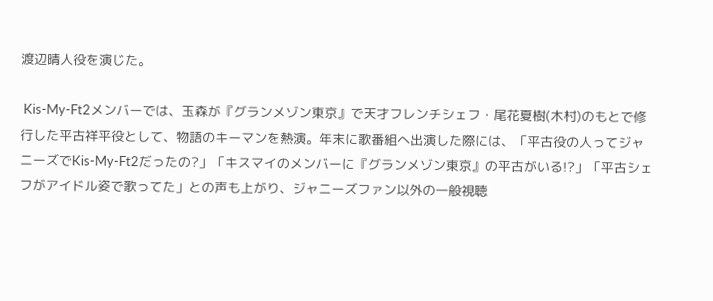渡辺晴人役を演じた。

 Kis-My-Ft2メンバーでは、玉森が『グランメゾン東京』で天才フレンチシェフ・尾花夏樹(木村)のもとで修行した平古祥平役として、物語のキーマンを熱演。年末に歌番組へ出演した際には、「平古役の人ってジャニーズでKis-My-Ft2だったの?」「キスマイのメンバーに『グランメゾン東京』の平古がいる!?」「平古シェフがアイドル姿で歌ってた」との声も上がり、ジャニーズファン以外の一般視聴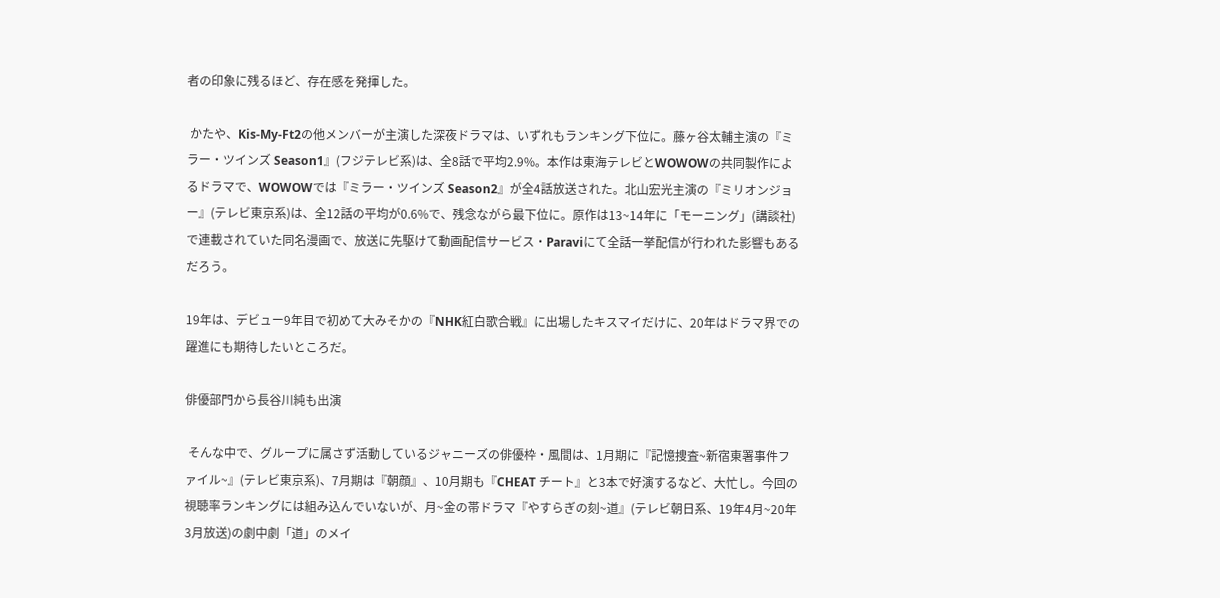者の印象に残るほど、存在感を発揮した。

 かたや、Kis-My-Ft2の他メンバーが主演した深夜ドラマは、いずれもランキング下位に。藤ヶ谷太輔主演の『ミラー・ツインズ Season1』(フジテレビ系)は、全8話で平均2.9%。本作は東海テレビとWOWOWの共同製作によるドラマで、WOWOWでは『ミラー・ツインズ Season2』が全4話放送された。北山宏光主演の『ミリオンジョー』(テレビ東京系)は、全12話の平均が0.6%で、残念ながら最下位に。原作は13~14年に「モーニング」(講談社)で連載されていた同名漫画で、放送に先駆けて動画配信サービス・Paraviにて全話一挙配信が行われた影響もあるだろう。

19年は、デビュー9年目で初めて大みそかの『NHK紅白歌合戦』に出場したキスマイだけに、20年はドラマ界での躍進にも期待したいところだ。

俳優部門から長谷川純も出演

 そんな中で、グループに属さず活動しているジャニーズの俳優枠・風間は、1月期に『記憶捜査~新宿東署事件ファイル~』(テレビ東京系)、7月期は『朝顔』、10月期も『CHEAT チート』と3本で好演するなど、大忙し。今回の視聴率ランキングには組み込んでいないが、月~金の帯ドラマ『やすらぎの刻~道』(テレビ朝日系、19年4月~20年3月放送)の劇中劇「道」のメイ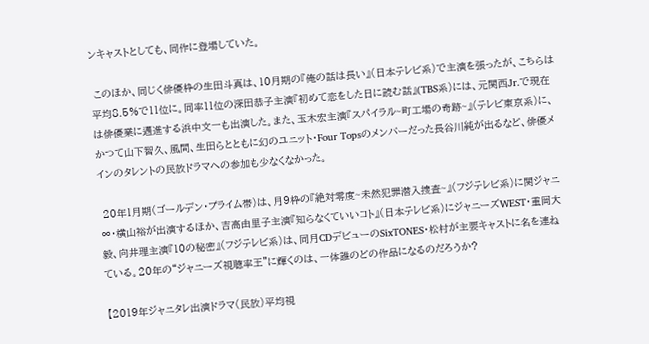ンキャストとしても、同作に登場していた。

 このほか、同じく俳優枠の生田斗真は、10月期の『俺の話は長い』(日本テレビ系)で主演を張ったが、こちらは平均8.5%で11位に。同率11位の深田恭子主演『初めて恋をした日に読む話』(TBS系)には、元関西Jr.で現在は俳優業に邁進する浜中文一も出演した。また、玉木宏主演『スパイラル~町工場の奇跡~』(テレビ東京系)に、かつて山下智久、風間、生田らとともに幻のユニット・Four Topsのメンバーだった長谷川純が出るなど、俳優メインのタレントの民放ドラマへの参加も少なくなかった。

 20年1月期(ゴールデン・プライム帯)は、月9枠の『絶対零度~未然犯罪潜入捜査~』(フジテレビ系)に関ジャニ∞・横山裕が出演するほか、吉高由里子主演『知らなくていいコト』(日本テレビ系)にジャニーズWEST・重岡大毅、向井理主演『10の秘密』(フジテレビ系)は、同月CDデビューのSixTONES・松村が主要キャストに名を連ねている。20年の“ジャニーズ視聴率王”に輝くのは、一体誰のどの作品になるのだろうか?

【2019年ジャニタレ出演ドラマ(民放)平均視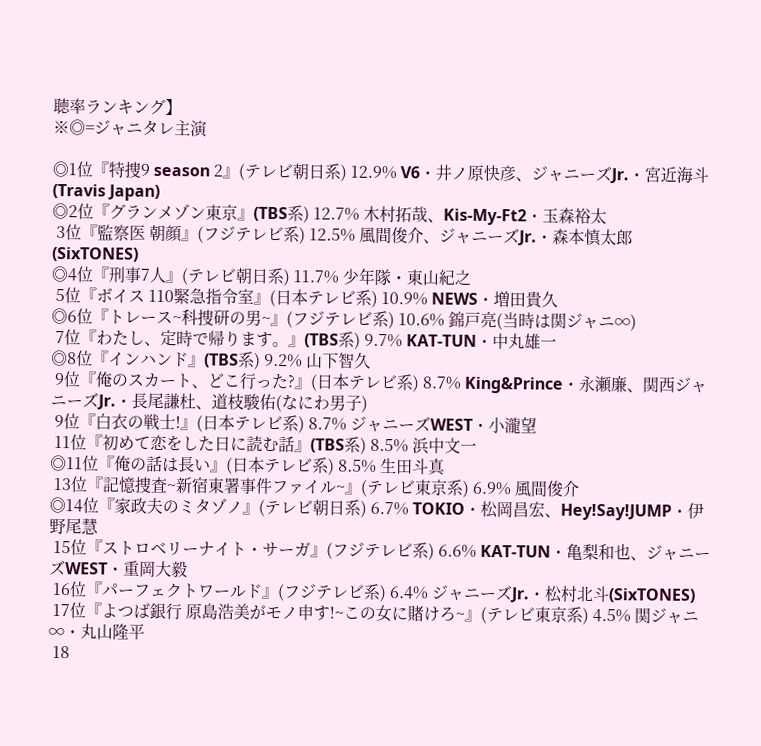聴率ランキング】
※◎=ジャニタレ主演

◎1位『特捜9 season 2』(テレビ朝日系) 12.9% V6・井ノ原快彦、ジャニーズJr.・宮近海斗(Travis Japan)
◎2位『グランメゾン東京』(TBS系) 12.7% 木村拓哉、Kis-My-Ft2・玉森裕太
 3位『監察医 朝顔』(フジテレビ系) 12.5% 風間俊介、ジャニーズJr.・森本慎太郎(SixTONES)
◎4位『刑事7人』(テレビ朝日系) 11.7% 少年隊・東山紀之
 5位『ボイス 110緊急指令室』(日本テレビ系) 10.9% NEWS・増田貴久
◎6位『トレース~科捜研の男~』(フジテレビ系) 10.6% 錦戸亮(当時は関ジャニ∞)
 7位『わたし、定時で帰ります。』(TBS系) 9.7% KAT-TUN・中丸雄一
◎8位『インハンド』(TBS系) 9.2% 山下智久
 9位『俺のスカート、どこ行った?』(日本テレビ系) 8.7% King&Prince・永瀬廉、関西ジャニーズJr.・長尾謙杜、道枝駿佑(なにわ男子)
 9位『白衣の戦士!』(日本テレビ系) 8.7% ジャニーズWEST・小瀧望
 11位『初めて恋をした日に読む話』(TBS系) 8.5% 浜中文一
◎11位『俺の話は長い』(日本テレビ系) 8.5% 生田斗真
 13位『記憶捜査~新宿東署事件ファイル~』(テレビ東京系) 6.9% 風間俊介
◎14位『家政夫のミタゾノ』(テレビ朝日系) 6.7% TOKIO・松岡昌宏、Hey!Say!JUMP・伊野尾慧
 15位『ストロベリーナイト・サーガ』(フジテレビ系) 6.6% KAT-TUN・亀梨和也、ジャニーズWEST・重岡大毅
 16位『パーフェクトワールド』(フジテレビ系) 6.4% ジャニーズJr.・松村北斗(SixTONES)
 17位『よつば銀行 原島浩美がモノ申す!~この女に賭けろ~』(テレビ東京系) 4.5% 関ジャニ∞・丸山隆平
 18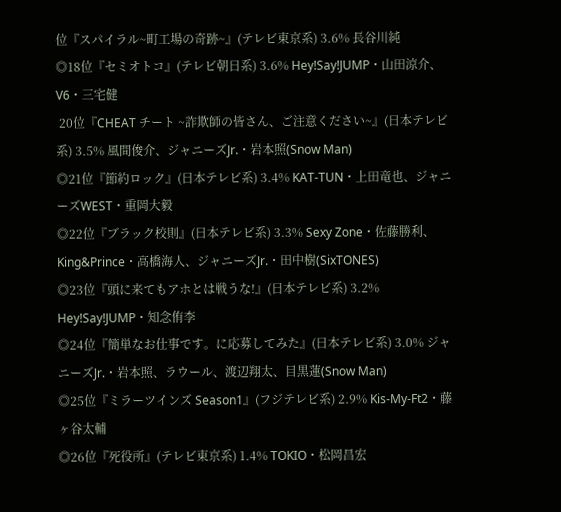位『スパイラル~町工場の奇跡~』(テレビ東京系) 3.6% 長谷川純
◎18位『セミオトコ』(テレビ朝日系) 3.6% Hey!Say!JUMP・山田涼介、V6・三宅健
 20位『CHEAT チート ~詐欺師の皆さん、ご注意ください~』(日本テレビ系) 3.5% 風間俊介、ジャニーズJr.・岩本照(Snow Man)
◎21位『節約ロック』(日本テレビ系) 3.4% KAT-TUN・上田竜也、ジャニーズWEST・重岡大毅
◎22位『ブラック校則』(日本テレビ系) 3.3% Sexy Zone・佐藤勝利、King&Prince・高橋海人、ジャニーズJr.・田中樹(SixTONES)
◎23位『頭に来てもアホとは戦うな!』(日本テレビ系) 3.2% Hey!Say!JUMP・知念侑李
◎24位『簡単なお仕事です。に応募してみた』(日本テレビ系) 3.0% ジャニーズJr.・岩本照、ラウール、渡辺翔太、目黒蓮(Snow Man)
◎25位『ミラーツインズ Season1』(フジテレビ系) 2.9% Kis-My-Ft2・藤ヶ谷太輔
◎26位『死役所』(テレビ東京系) 1.4% TOKIO・松岡昌宏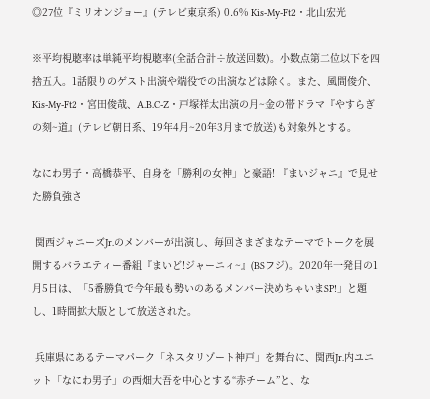◎27位『ミリオンジョー』(テレビ東京系) 0.6% Kis-My-Ft2・北山宏光

※平均視聴率は単純平均視聴率(全話合計÷放送回数)。小数点第二位以下を四捨五入。1話限りのゲスト出演や端役での出演などは除く。また、風間俊介、Kis-My-Ft2・宮田俊哉、A.B.C-Z・戸塚祥太出演の月~金の帯ドラマ『やすらぎの刻~道』(テレビ朝日系、19年4月~20年3月まで放送)も対象外とする。

なにわ男子・高橋恭平、自身を「勝利の女神」と豪語! 『まいジャニ』で見せた勝負強さ

 関西ジャニーズJr.のメンバーが出演し、毎回さまざまなテーマでトークを展開するバラエティー番組『まいど!ジャーニィ~』(BSフジ)。2020年一発目の1月5日は、「5番勝負で今年最も勢いのあるメンバー決めちゃいまSP!」と題し、1時間拡大版として放送された。

 兵庫県にあるテーマパーク「ネスタリゾート神戸」を舞台に、関西Jr.内ユニット「なにわ男子」の西畑大吾を中心とする“赤チーム”と、な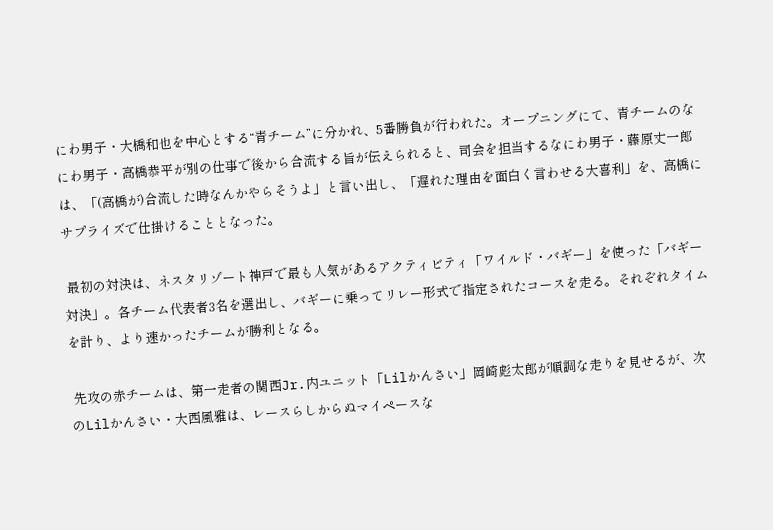にわ男子・大橋和也を中心とする“青チーム”に分かれ、5番勝負が行われた。オープニングにて、青チームのなにわ男子・高橋恭平が別の仕事で後から合流する旨が伝えられると、司会を担当するなにわ男子・藤原丈一郎は、「(高橋が)合流した時なんかやらそうよ」と言い出し、「遅れた理由を面白く言わせる大喜利」を、高橋にサプライズで仕掛けることとなった。

 最初の対決は、ネスタリゾート神戸で最も人気があるアクティビティ「ワイルド・バギー」を使った「バギー対決」。各チーム代表者3名を選出し、バギーに乗ってリレー形式で指定されたコースを走る。それぞれタイムを計り、より速かったチームが勝利となる。

 先攻の赤チームは、第一走者の関西Jr.内ユニット「Lilかんさい」岡崎彪太郎が順調な走りを見せるが、次のLilかんさい・大西風雅は、レースらしからぬマイペースな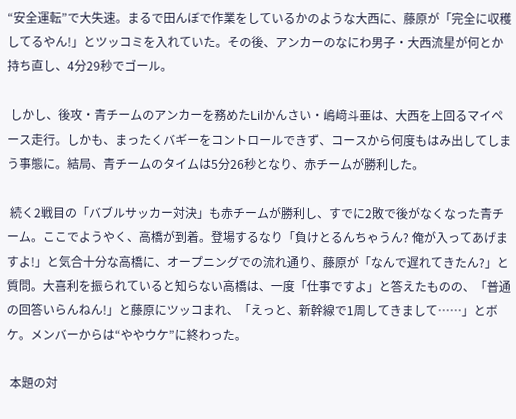“安全運転”で大失速。まるで田んぼで作業をしているかのような大西に、藤原が「完全に収穫してるやん!」とツッコミを入れていた。その後、アンカーのなにわ男子・大西流星が何とか持ち直し、4分29秒でゴール。

 しかし、後攻・青チームのアンカーを務めたLilかんさい・嶋﨑斗亜は、大西を上回るマイペース走行。しかも、まったくバギーをコントロールできず、コースから何度もはみ出してしまう事態に。結局、青チームのタイムは5分26秒となり、赤チームが勝利した。

 続く2戦目の「バブルサッカー対決」も赤チームが勝利し、すでに2敗で後がなくなった青チーム。ここでようやく、高橋が到着。登場するなり「負けとるんちゃうん? 俺が入ってあげますよ!」と気合十分な高橋に、オープニングでの流れ通り、藤原が「なんで遅れてきたん?」と質問。大喜利を振られていると知らない高橋は、一度「仕事ですよ」と答えたものの、「普通の回答いらんねん!」と藤原にツッコまれ、「えっと、新幹線で1周してきまして……」とボケ。メンバーからは“ややウケ”に終わった。

 本題の対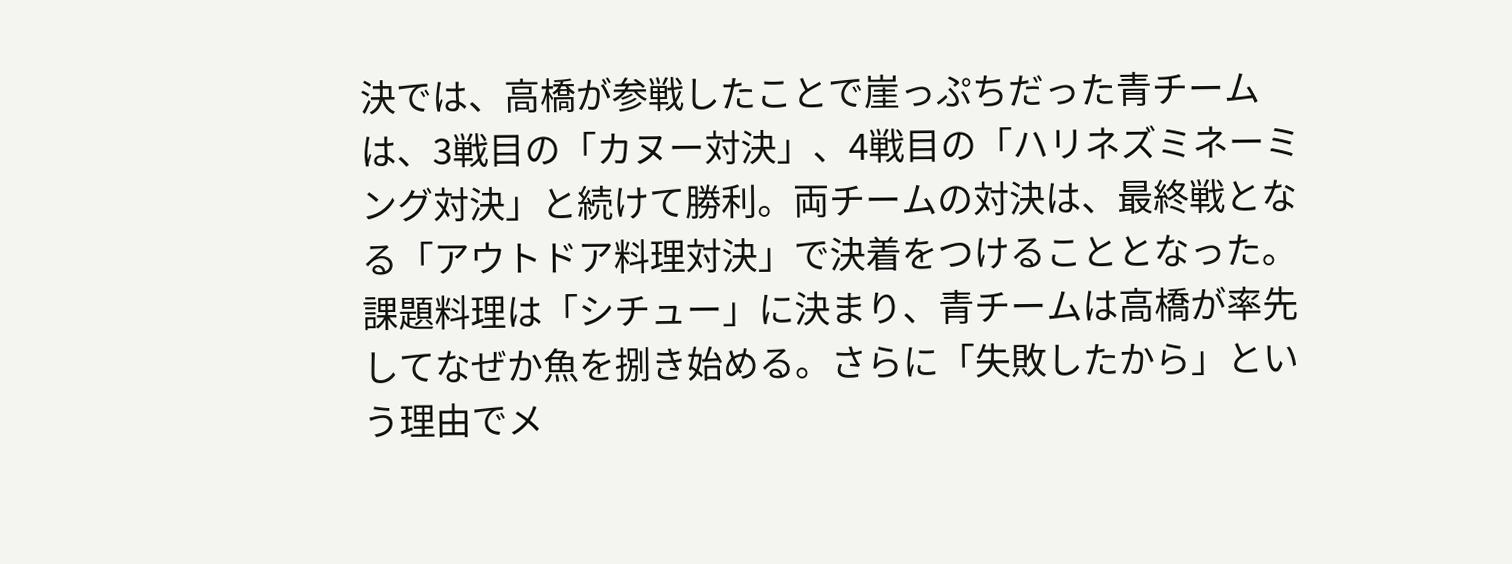決では、高橋が参戦したことで崖っぷちだった青チームは、3戦目の「カヌー対決」、4戦目の「ハリネズミネーミング対決」と続けて勝利。両チームの対決は、最終戦となる「アウトドア料理対決」で決着をつけることとなった。課題料理は「シチュー」に決まり、青チームは高橋が率先してなぜか魚を捌き始める。さらに「失敗したから」という理由でメ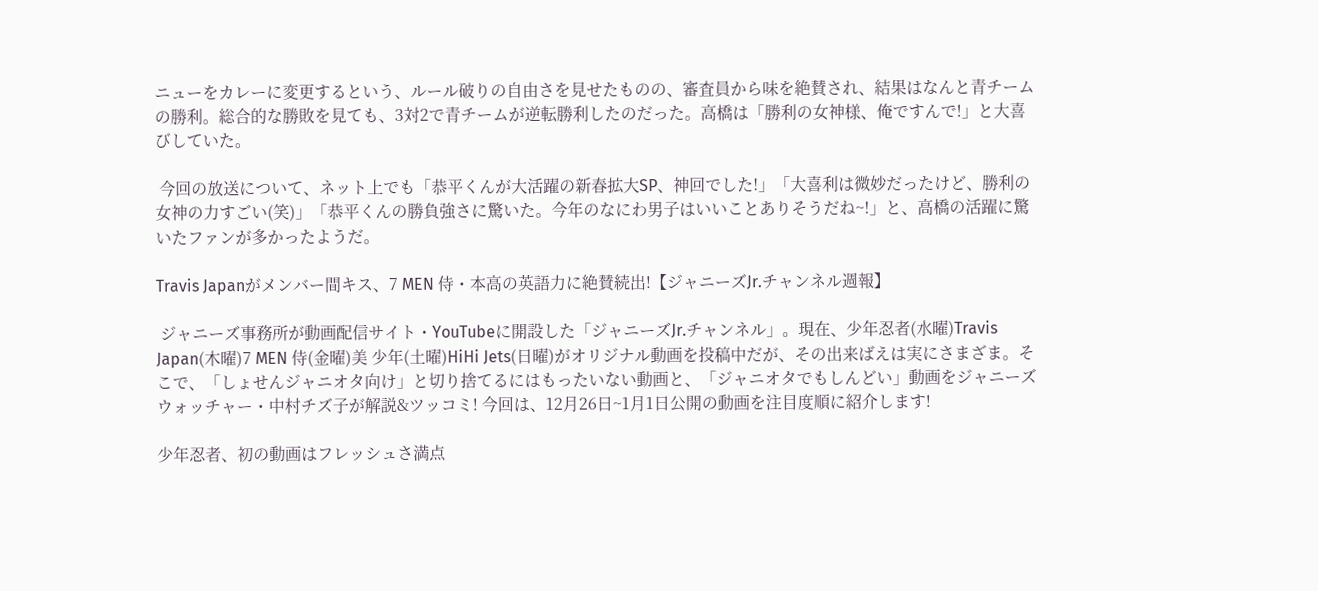ニューをカレーに変更するという、ルール破りの自由さを見せたものの、審査員から味を絶賛され、結果はなんと青チームの勝利。総合的な勝敗を見ても、3対2で青チームが逆転勝利したのだった。高橋は「勝利の女神様、俺ですんで!」と大喜びしていた。

 今回の放送について、ネット上でも「恭平くんが大活躍の新春拡大SP、神回でした!」「大喜利は微妙だったけど、勝利の女神の力すごい(笑)」「恭平くんの勝負強さに驚いた。今年のなにわ男子はいいことありそうだね~!」と、高橋の活躍に驚いたファンが多かったようだ。

Travis Japanがメンバー間キス、7 MEN 侍・本高の英語力に絶賛続出!【ジャニーズJr.チャンネル週報】

 ジャニーズ事務所が動画配信サイト・YouTubeに開設した「ジャニーズJr.チャンネル」。現在、少年忍者(水曜)Travis Japan(木曜)7 MEN 侍(金曜)美 少年(土曜)HiHi Jets(日曜)がオリジナル動画を投稿中だが、その出来ばえは実にさまざま。そこで、「しょせんジャニオタ向け」と切り捨てるにはもったいない動画と、「ジャニオタでもしんどい」動画をジャニーズウォッチャー・中村チズ子が解説&ツッコミ! 今回は、12月26日~1月1日公開の動画を注目度順に紹介します!

少年忍者、初の動画はフレッシュさ満点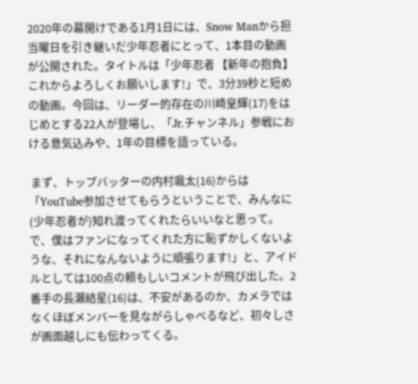2020年の幕開けである1月1日には、Snow Manから担当曜日を引き継いだ少年忍者にとって、1本目の動画が公開された。タイトルは「少年忍者 【新年の抱負】これからよろしくお願いします!」で、3分39秒と短めの動画。今回は、リーダー的存在の川崎皇輝(17)をはじめとする22人が登場し、「Jr.チャンネル」参戦における意気込みや、1年の目標を語っている。

 まず、トップバッターの内村颯太(16)からは「YouTube参加させてもらうということで、みんなに(少年忍者が)知れ渡ってくれたらいいなと思って。で、僕はファンになってくれた方に恥ずかしくないような、それになんないように頑張ります!」と、アイドルとしては100点の頼もしいコメントが飛び出した。2番手の長瀬結星(16)は、不安があるのか、カメラではなくほぼメンバーを見ながらしゃべるなど、初々しさが画面越しにも伝わってくる。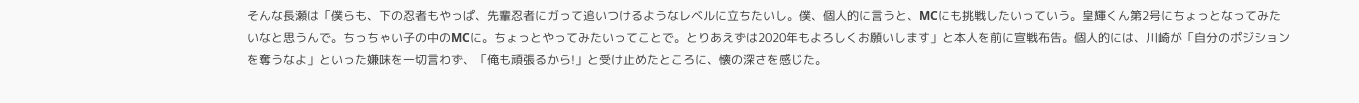そんな長瀬は「僕らも、下の忍者もやっぱ、先輩忍者にガって追いつけるようなレベルに立ちたいし。僕、個人的に言うと、MCにも挑戦したいっていう。皇輝くん第2号にちょっとなってみたいなと思うんで。ちっちゃい子の中のMCに。ちょっとやってみたいってことで。とりあえずは2020年もよろしくお願いします」と本人を前に宣戦布告。個人的には、川崎が「自分のポジションを奪うなよ」といった嫌味を一切言わず、「俺も頑張るから!」と受け止めたところに、懐の深さを感じた。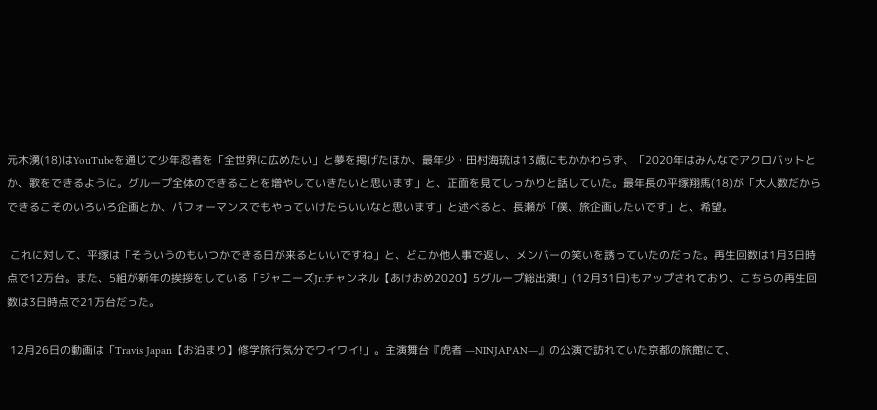元木湧(18)はYouTubeを通じて少年忍者を「全世界に広めたい」と夢を掲げたほか、最年少・田村海琉は13歳にもかかわらず、「2020年はみんなでアクロバットとか、歌をできるように。グループ全体のできることを増やしていきたいと思います」と、正面を見てしっかりと話していた。最年長の平塚翔馬(18)が「大人数だからできるこそのいろいろ企画とか、パフォーマンスでもやっていけたらいいなと思います」と述べると、長瀬が「僕、旅企画したいです」と、希望。

 これに対して、平塚は「そういうのもいつかできる日が来るといいですね」と、どこか他人事で返し、メンバーの笑いを誘っていたのだった。再生回数は1月3日時点で12万台。また、5組が新年の挨拶をしている「ジャニーズJr.チャンネル【あけおめ2020】5グループ総出演!」(12月31日)もアップされており、こちらの再生回数は3日時点で21万台だった。

 12月26日の動画は「Travis Japan【お泊まり】修学旅行気分でワイワイ!」。主演舞台『虎者 ―NINJAPAN―』の公演で訪れていた京都の旅館にて、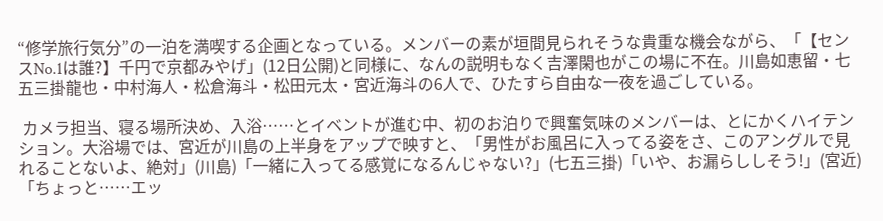“修学旅行気分”の一泊を満喫する企画となっている。メンバーの素が垣間見られそうな貴重な機会ながら、「【センスNo.1は誰?】千円で京都みやげ」(12日公開)と同様に、なんの説明もなく吉澤閑也がこの場に不在。川島如恵留・七五三掛龍也・中村海人・松倉海斗・松田元太・宮近海斗の6人で、ひたすら自由な一夜を過ごしている。

 カメラ担当、寝る場所決め、入浴……とイベントが進む中、初のお泊りで興奮気味のメンバーは、とにかくハイテンション。大浴場では、宮近が川島の上半身をアップで映すと、「男性がお風呂に入ってる姿をさ、このアングルで見れることないよ、絶対」(川島)「一緒に入ってる感覚になるんじゃない?」(七五三掛)「いや、お漏らししそう!」(宮近)「ちょっと……エッ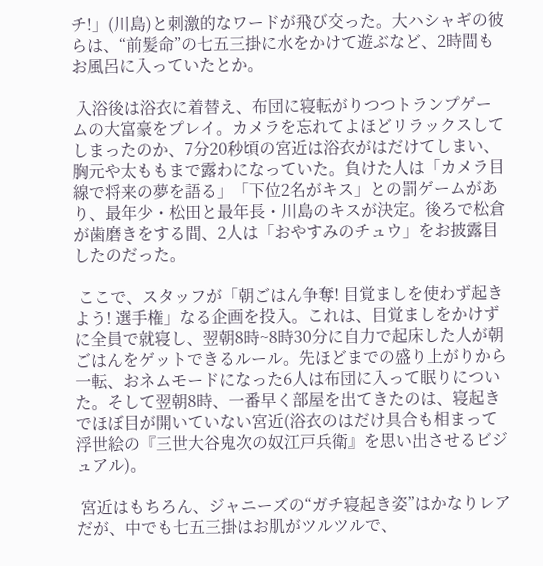チ!」(川島)と刺激的なワードが飛び交った。大ハシャギの彼らは、“前髪命”の七五三掛に水をかけて遊ぶなど、2時間もお風呂に入っていたとか。

 入浴後は浴衣に着替え、布団に寝転がりつつトランプゲームの大富豪をプレイ。カメラを忘れてよほどリラックスしてしまったのか、7分20秒頃の宮近は浴衣がはだけてしまい、胸元や太ももまで露わになっていた。負けた人は「カメラ目線で将来の夢を語る」「下位2名がキス」との罰ゲームがあり、最年少・松田と最年長・川島のキスが決定。後ろで松倉が歯磨きをする間、2人は「おやすみのチュウ」をお披露目したのだった。

 ここで、スタッフが「朝ごはん争奪! 目覚ましを使わず起きよう! 選手権」なる企画を投入。これは、目覚ましをかけずに全員で就寝し、翌朝8時~8時30分に自力で起床した人が朝ごはんをゲットできるルール。先ほどまでの盛り上がりから一転、おネムモードになった6人は布団に入って眠りについた。そして翌朝8時、一番早く部屋を出てきたのは、寝起きでほぼ目が開いていない宮近(浴衣のはだけ具合も相まって浮世絵の『三世大谷鬼次の奴江戸兵衛』を思い出させるビジュアル)。

 宮近はもちろん、ジャニーズの“ガチ寝起き姿”はかなりレアだが、中でも七五三掛はお肌がツルツルで、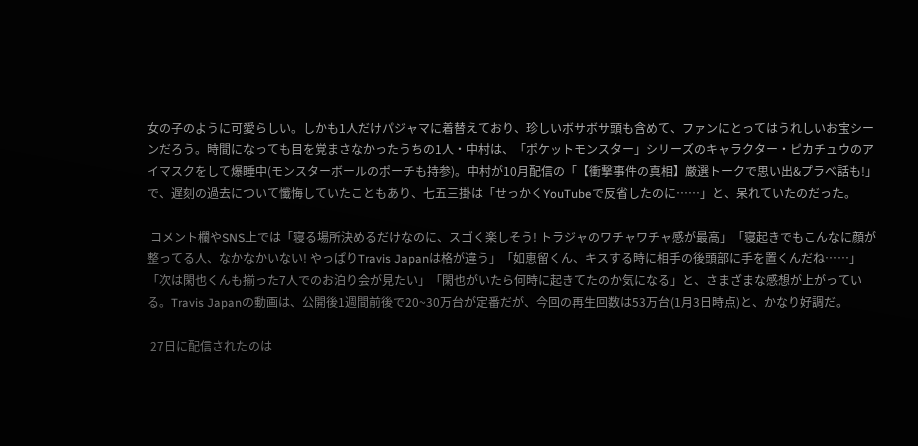女の子のように可愛らしい。しかも1人だけパジャマに着替えており、珍しいボサボサ頭も含めて、ファンにとってはうれしいお宝シーンだろう。時間になっても目を覚まさなかったうちの1人・中村は、「ポケットモンスター」シリーズのキャラクター・ピカチュウのアイマスクをして爆睡中(モンスターボールのポーチも持参)。中村が10月配信の「【衝撃事件の真相】厳選トークで思い出&プラベ話も!」で、遅刻の過去について懺悔していたこともあり、七五三掛は「せっかくYouTubeで反省したのに……」と、呆れていたのだった。

 コメント欄やSNS上では「寝る場所決めるだけなのに、スゴく楽しそう! トラジャのワチャワチャ感が最高」「寝起きでもこんなに顔が整ってる人、なかなかいない! やっぱりTravis Japanは格が違う」「如恵留くん、キスする時に相手の後頭部に手を置くんだね……」「次は閑也くんも揃った7人でのお泊り会が見たい」「閑也がいたら何時に起きてたのか気になる」と、さまざまな感想が上がっている。Travis Japanの動画は、公開後1週間前後で20~30万台が定番だが、今回の再生回数は53万台(1月3日時点)と、かなり好調だ。

 27日に配信されたのは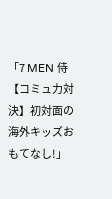「7 MEN 侍【コミュ力対決】初対面の海外キッズおもてなし!」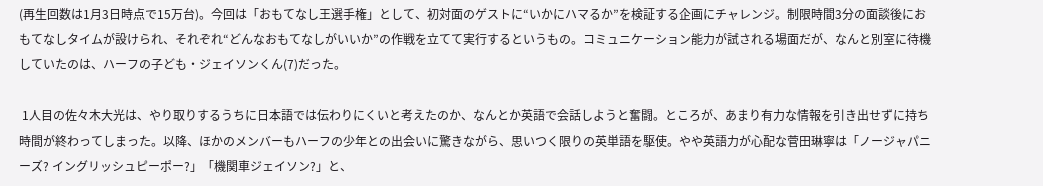(再生回数は1月3日時点で15万台)。今回は「おもてなし王選手権」として、初対面のゲストに“いかにハマるか”を検証する企画にチャレンジ。制限時間3分の面談後におもてなしタイムが設けられ、それぞれ“どんなおもてなしがいいか”の作戦を立てて実行するというもの。コミュニケーション能力が試される場面だが、なんと別室に待機していたのは、ハーフの子ども・ジェイソンくん(7)だった。

 1人目の佐々木大光は、やり取りするうちに日本語では伝わりにくいと考えたのか、なんとか英語で会話しようと奮闘。ところが、あまり有力な情報を引き出せずに持ち時間が終わってしまった。以降、ほかのメンバーもハーフの少年との出会いに驚きながら、思いつく限りの英単語を駆使。やや英語力が心配な菅田琳寧は「ノージャパニーズ? イングリッシュピーポー?」「機関車ジェイソン?」と、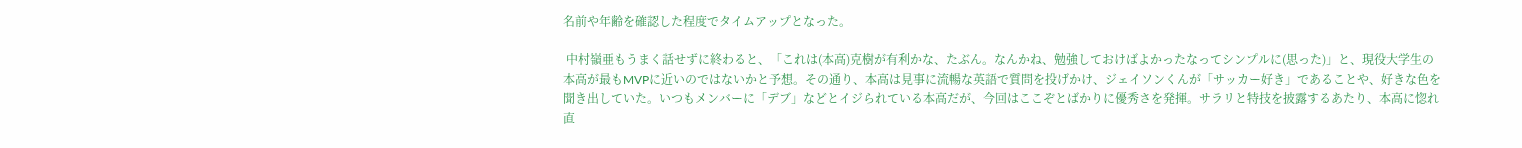名前や年齢を確認した程度でタイムアップとなった。

 中村嶺亜もうまく話せずに終わると、「これは(本高)克樹が有利かな、たぶん。なんかね、勉強しておけばよかったなってシンプルに(思った)」と、現役大学生の本高が最もMVPに近いのではないかと予想。その通り、本高は見事に流暢な英語で質問を投げかけ、ジェイソンくんが「サッカー好き」であることや、好きな色を聞き出していた。いつもメンバーに「デブ」などとイジられている本高だが、今回はここぞとばかりに優秀さを発揮。サラリと特技を披露するあたり、本高に惚れ直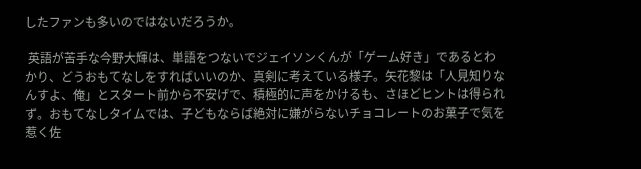したファンも多いのではないだろうか。

 英語が苦手な今野大輝は、単語をつないでジェイソンくんが「ゲーム好き」であるとわかり、どうおもてなしをすればいいのか、真剣に考えている様子。矢花黎は「人見知りなんすよ、俺」とスタート前から不安げで、積極的に声をかけるも、さほどヒントは得られず。おもてなしタイムでは、子どもならば絶対に嫌がらないチョコレートのお菓子で気を惹く佐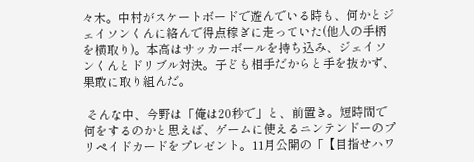々木。中村がスケートボードで遊んでいる時も、何かとジェイソンくんに絡んで得点稼ぎに走っていた(他人の手柄を横取り)。本高はサッカーボールを持ち込み、ジェイソンくんとドリブル対決。子ども相手だからと手を抜かず、果敢に取り組んだ。

 そんな中、今野は「俺は20秒で」と、前置き。短時間で何をするのかと思えば、ゲームに使えるニンテンドーのプリペイドカードをプレゼント。11月公開の「【目指せハワ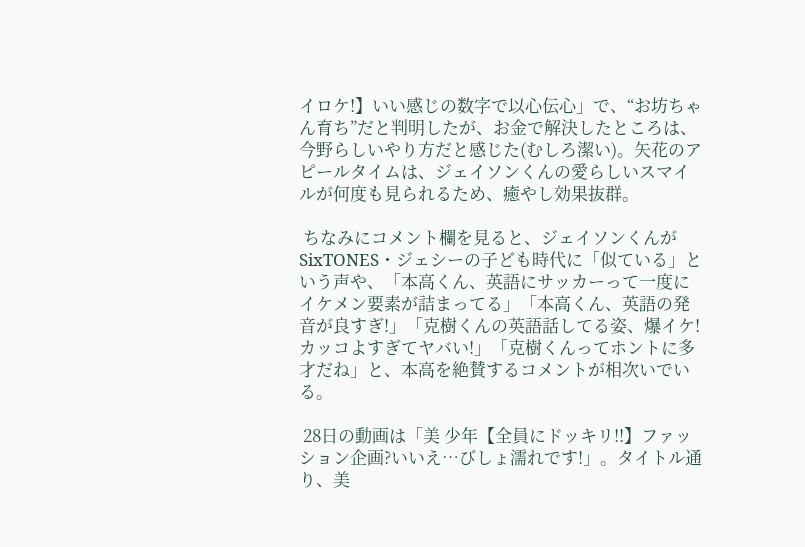イロケ!】いい感じの数字で以心伝心」で、“お坊ちゃん育ち”だと判明したが、お金で解決したところは、今野らしいやり方だと感じた(むしろ潔い)。矢花のアピールタイムは、ジェイソンくんの愛らしいスマイルが何度も見られるため、癒やし効果抜群。

 ちなみにコメント欄を見ると、ジェイソンくんがSixTONES・ジェシーの子ども時代に「似ている」という声や、「本高くん、英語にサッカーって一度にイケメン要素が詰まってる」「本高くん、英語の発音が良すぎ!」「克樹くんの英語話してる姿、爆イケ! カッコよすぎてヤバい!」「克樹くんってホントに多才だね」と、本高を絶賛するコメントが相次いでいる。

 28日の動画は「美 少年【全員にドッキリ!!】ファッション企画?いいえ…びしょ濡れです!」。タイトル通り、美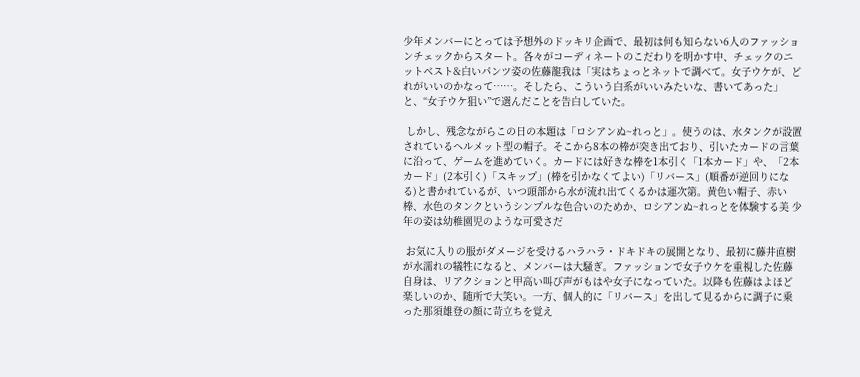少年メンバーにとっては予想外のドッキリ企画で、最初は何も知らない6人のファッションチェックからスタート。各々がコーディネートのこだわりを明かす中、チェックのニットベスト&白いパンツ姿の佐藤龍我は「実はちょっとネットで調べて。女子ウケが、どれがいいのかなって……。そしたら、こういう白系がいいみたいな、書いてあった」と、“女子ウケ狙い”で選んだことを告白していた。

 しかし、残念ながらこの日の本題は「ロシアンぬ~れっと」。使うのは、水タンクが設置されているヘルメット型の帽子。そこから8本の棒が突き出ており、引いたカードの言葉に沿って、ゲームを進めていく。カードには好きな棒を1本引く「1本カード」や、「2本カード」(2本引く)「スキップ」(棒を引かなくてよい)「リバース」(順番が逆回りになる)と書かれているが、いつ頭部から水が流れ出てくるかは運次第。黄色い帽子、赤い棒、水色のタンクというシンプルな色合いのためか、ロシアンぬ~れっとを体験する美 少年の姿は幼稚園児のような可愛さだ

 お気に入りの服がダメージを受けるハラハラ・ドキドキの展開となり、最初に藤井直樹が水濡れの犠牲になると、メンバーは大騒ぎ。ファッションで女子ウケを重視した佐藤自身は、リアクションと甲高い叫び声がもはや女子になっていた。以降も佐藤はよほど楽しいのか、随所で大笑い。一方、個人的に「リバース」を出して見るからに調子に乗った那須雄登の顔に苛立ちを覚え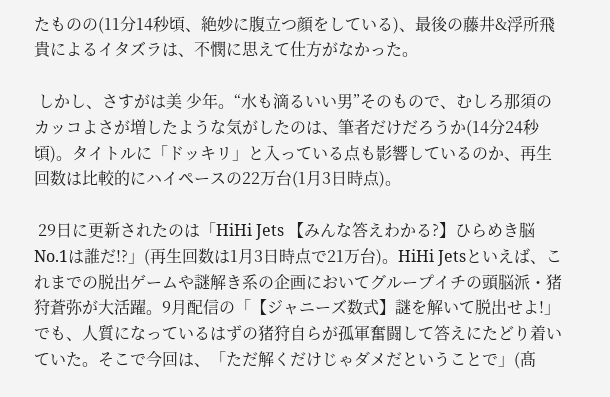たものの(11分14秒頃、絶妙に腹立つ顔をしている)、最後の藤井&浮所飛貴によるイタズラは、不憫に思えて仕方がなかった。

 しかし、さすがは美 少年。“水も滴るいい男”そのもので、むしろ那須のカッコよさが増したような気がしたのは、筆者だけだろうか(14分24秒頃)。タイトルに「ドッキリ」と入っている点も影響しているのか、再生回数は比較的にハイペースの22万台(1月3日時点)。

 29日に更新されたのは「HiHi Jets 【みんな答えわかる?】ひらめき脳No.1は誰だ!?」(再生回数は1月3日時点で21万台)。HiHi Jetsといえば、これまでの脱出ゲームや謎解き系の企画においてグループイチの頭脳派・猪狩蒼弥が大活躍。9月配信の「【ジャニーズ数式】謎を解いて脱出せよ!」でも、人質になっているはずの猪狩自らが孤軍奮闘して答えにたどり着いていた。そこで今回は、「ただ解くだけじゃダメだということで」(髙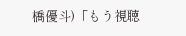橋優斗)「もう視聴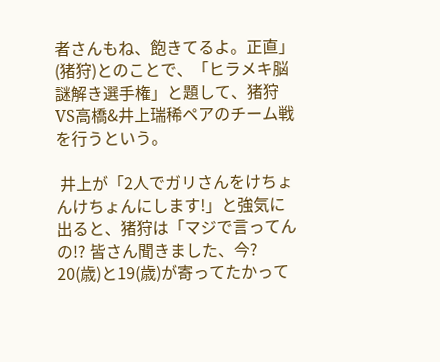者さんもね、飽きてるよ。正直」(猪狩)とのことで、「ヒラメキ脳 謎解き選手権」と題して、猪狩VS高橋&井上瑞稀ペアのチーム戦を行うという。

 井上が「2人でガリさんをけちょんけちょんにします!」と強気に出ると、猪狩は「マジで言ってんの!? 皆さん聞きました、今? 20(歳)と19(歳)が寄ってたかって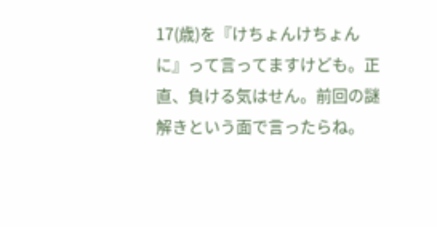17(歳)を『けちょんけちょんに』って言ってますけども。正直、負ける気はせん。前回の謎解きという面で言ったらね。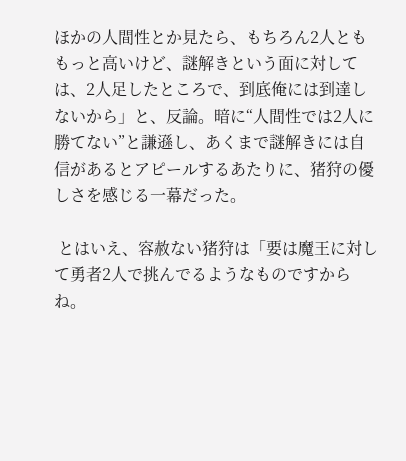ほかの人間性とか見たら、もちろん2人とももっと高いけど、謎解きという面に対しては、2人足したところで、到底俺には到達しないから」と、反論。暗に“人間性では2人に勝てない”と謙遜し、あくまで謎解きには自信があるとアピールするあたりに、猪狩の優しさを感じる一幕だった。

 とはいえ、容赦ない猪狩は「要は魔王に対して勇者2人で挑んでるようなものですからね。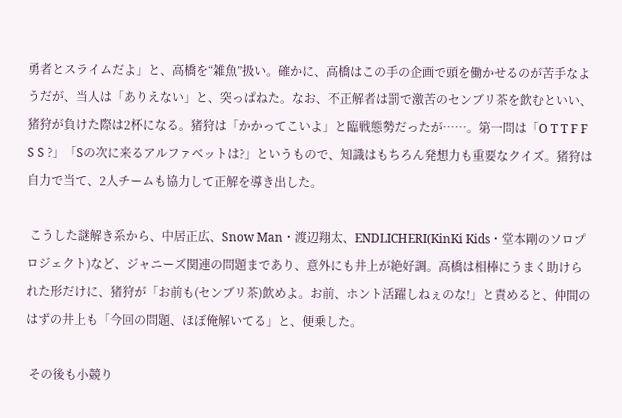勇者とスライムだよ」と、高橋を“雑魚”扱い。確かに、高橋はこの手の企画で頭を働かせるのが苦手なようだが、当人は「ありえない」と、突っぱねた。なお、不正解者は罰で激苦のセンブリ茶を飲むといい、猪狩が負けた際は2杯になる。猪狩は「かかってこいよ」と臨戦態勢だったが……。第一問は「O T T F F S S ?」「Sの次に来るアルファベットは?」というもので、知識はもちろん発想力も重要なクイズ。猪狩は自力で当て、2人チームも協力して正解を導き出した。

 こうした謎解き系から、中居正広、Snow Man・渡辺翔太、ENDLICHERI(KinKi Kids・堂本剛のソロプロジェクト)など、ジャニーズ関連の問題まであり、意外にも井上が絶好調。高橋は相棒にうまく助けられた形だけに、猪狩が「お前も(センブリ茶)飲めよ。お前、ホント活躍しねぇのな!」と責めると、仲間のはずの井上も「今回の問題、ほぼ俺解いてる」と、便乗した。

 その後も小競り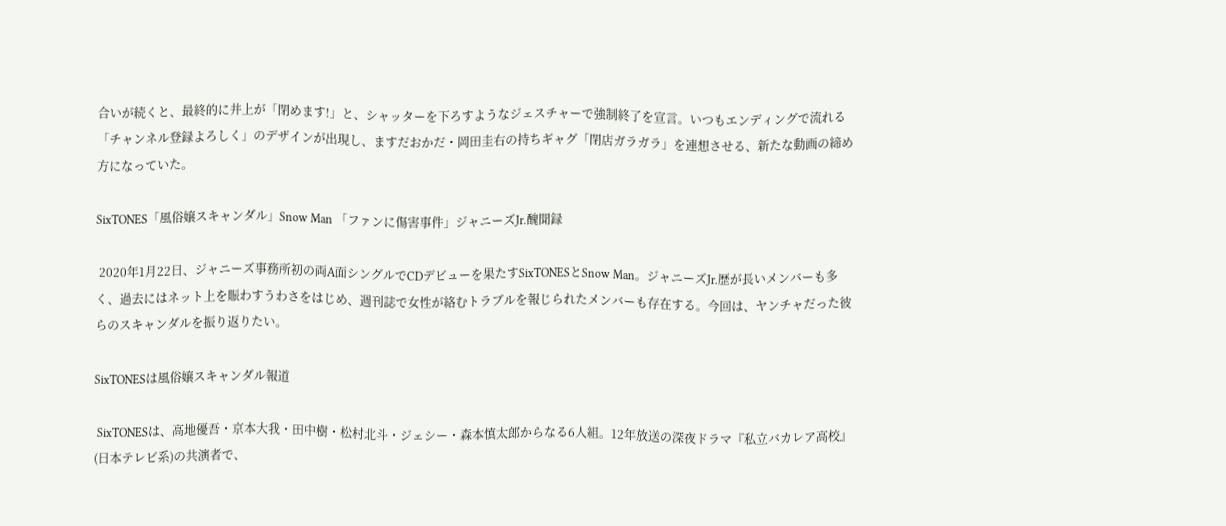合いが続くと、最終的に井上が「閉めます!」と、シャッターを下ろすようなジェスチャーで強制終了を宣言。いつもエンディングで流れる「チャンネル登録よろしく」のデザインが出現し、ますだおかだ・岡田圭右の持ちギャグ「閉店ガラガラ」を連想させる、新たな動画の締め方になっていた。

SixTONES「風俗嬢スキャンダル」Snow Man 「ファンに傷害事件」ジャニーズJr.醜聞録

 2020年1月22日、ジャニーズ事務所初の両A面シングルでCDデビューを果たすSixTONESとSnow Man。ジャニーズJr.歴が長いメンバーも多く、過去にはネット上を賑わすうわさをはじめ、週刊誌で女性が絡むトラブルを報じられたメンバーも存在する。今回は、ヤンチャだった彼らのスキャンダルを振り返りたい。

SixTONESは風俗嬢スキャンダル報道

 SixTONESは、高地優吾・京本大我・田中樹・松村北斗・ジェシー・森本慎太郎からなる6人組。12年放送の深夜ドラマ『私立バカレア高校』(日本テレビ系)の共演者で、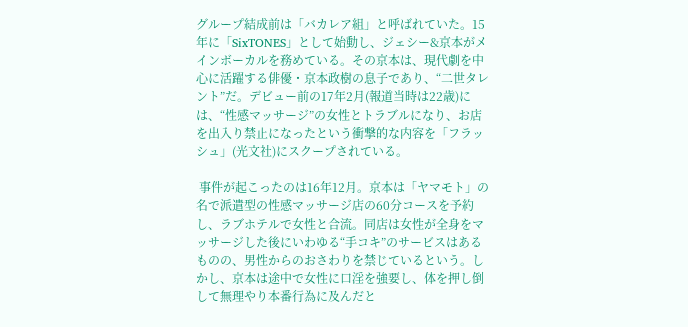グループ結成前は「バカレア組」と呼ばれていた。15年に「SixTONES」として始動し、ジェシー&京本がメインボーカルを務めている。その京本は、現代劇を中心に活躍する俳優・京本政樹の息子であり、“二世タレント”だ。デビュー前の17年2月(報道当時は22歳)には、“性感マッサージ”の女性とトラブルになり、お店を出入り禁止になったという衝撃的な内容を「フラッシュ」(光文社)にスクープされている。

 事件が起こったのは16年12月。京本は「ヤマモト」の名で派遣型の性感マッサージ店の60分コースを予約し、ラブホテルで女性と合流。同店は女性が全身をマッサージした後にいわゆる“手コキ”のサービスはあるものの、男性からのおさわりを禁じているという。しかし、京本は途中で女性に口淫を強要し、体を押し倒して無理やり本番行為に及んだと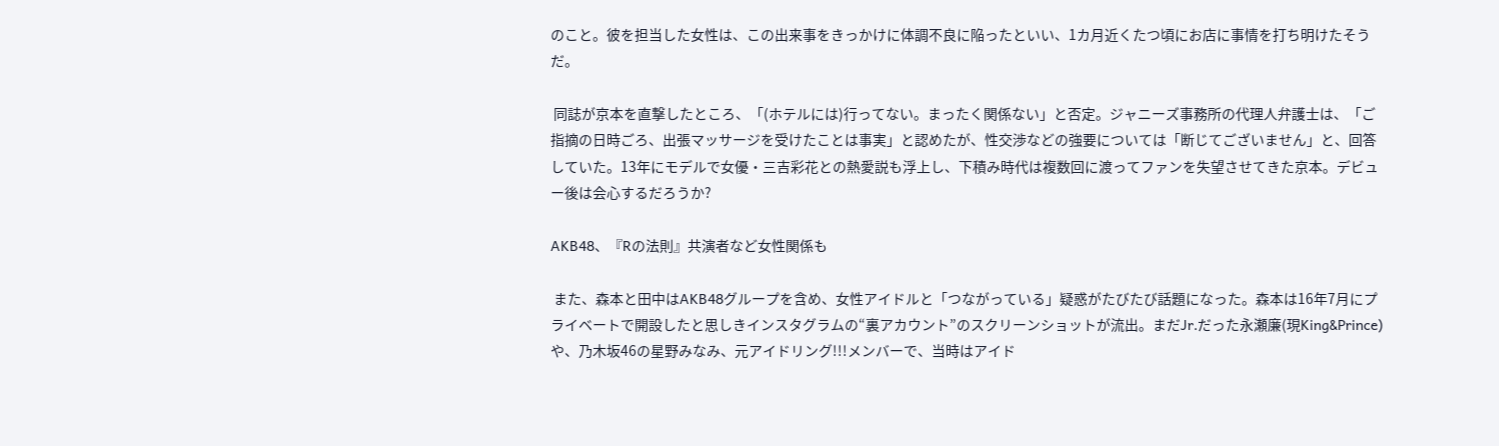のこと。彼を担当した女性は、この出来事をきっかけに体調不良に陥ったといい、1カ月近くたつ頃にお店に事情を打ち明けたそうだ。

 同誌が京本を直撃したところ、「(ホテルには)行ってない。まったく関係ない」と否定。ジャニーズ事務所の代理人弁護士は、「ご指摘の日時ごろ、出張マッサージを受けたことは事実」と認めたが、性交渉などの強要については「断じてございません」と、回答していた。13年にモデルで女優・三吉彩花との熱愛説も浮上し、下積み時代は複数回に渡ってファンを失望させてきた京本。デビュー後は会心するだろうか?

AKB48、『Rの法則』共演者など女性関係も

 また、森本と田中はAKB48グループを含め、女性アイドルと「つながっている」疑惑がたびたび話題になった。森本は16年7月にプライベートで開設したと思しきインスタグラムの“裏アカウント”のスクリーンショットが流出。まだJr.だった永瀬廉(現King&Prince)や、乃木坂46の星野みなみ、元アイドリング!!!メンバーで、当時はアイド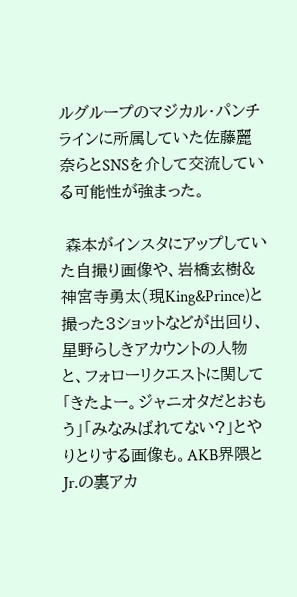ルグループのマジカル・パンチラインに所属していた佐藤麗奈らとSNSを介して交流している可能性が強まった。

 森本がインスタにアップしていた自撮り画像や、岩橋玄樹&神宮寺勇太(現King&Prince)と撮った3ショットなどが出回り、星野らしきアカウントの人物と、フォローリクエストに関して「きたよー。ジャニオタだとおもう」「みなみばれてない?」とやりとりする画像も。AKB界隈とJr.の裏アカ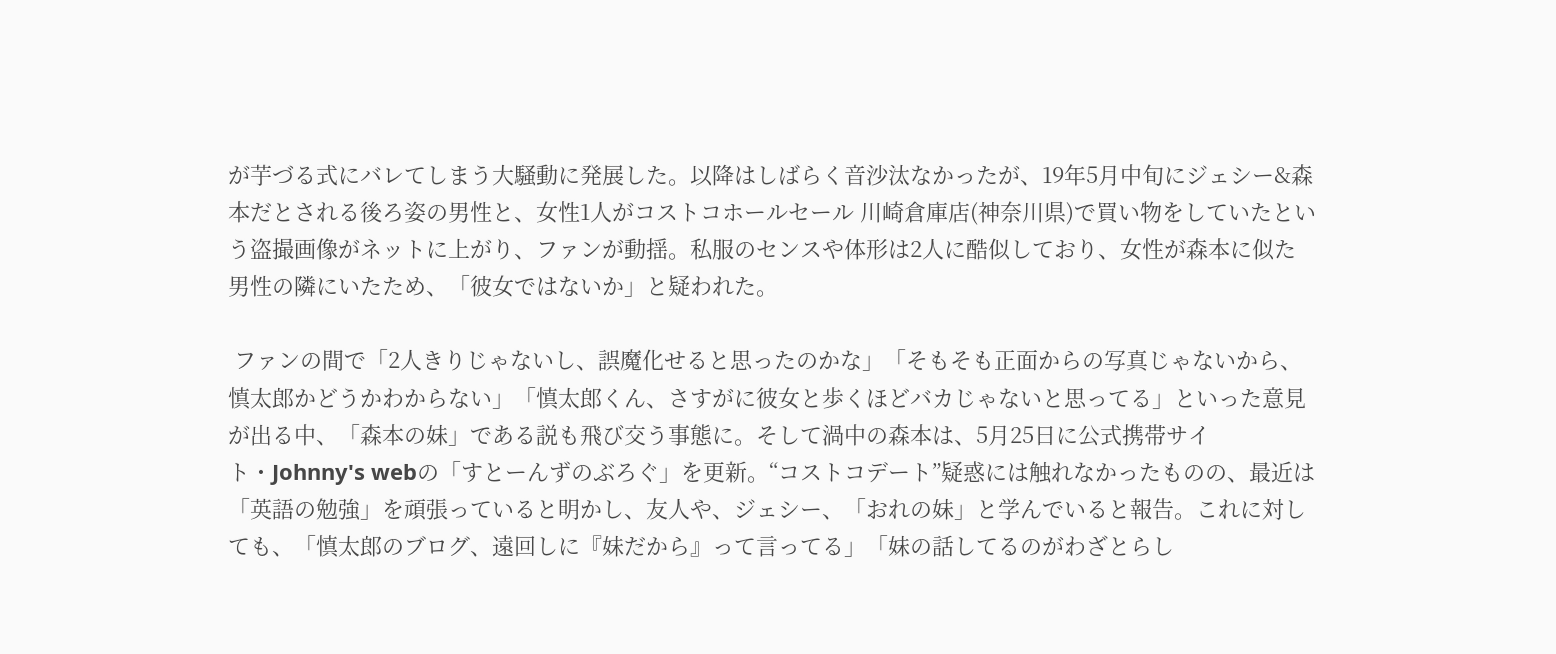が芋づる式にバレてしまう大騒動に発展した。以降はしばらく音沙汰なかったが、19年5月中旬にジェシー&森本だとされる後ろ姿の男性と、女性1人がコストコホールセール 川崎倉庫店(神奈川県)で買い物をしていたという盗撮画像がネットに上がり、ファンが動揺。私服のセンスや体形は2人に酷似しており、女性が森本に似た男性の隣にいたため、「彼女ではないか」と疑われた。

 ファンの間で「2人きりじゃないし、誤魔化せると思ったのかな」「そもそも正面からの写真じゃないから、慎太郎かどうかわからない」「慎太郎くん、さすがに彼女と歩くほどバカじゃないと思ってる」といった意見が出る中、「森本の妹」である説も飛び交う事態に。そして渦中の森本は、5月25日に公式携帯サイト・Johnny's webの「すとーんずのぶろぐ」を更新。“コストコデート”疑惑には触れなかったものの、最近は「英語の勉強」を頑張っていると明かし、友人や、ジェシー、「おれの妹」と学んでいると報告。これに対しても、「慎太郎のブログ、遠回しに『妹だから』って言ってる」「妹の話してるのがわざとらし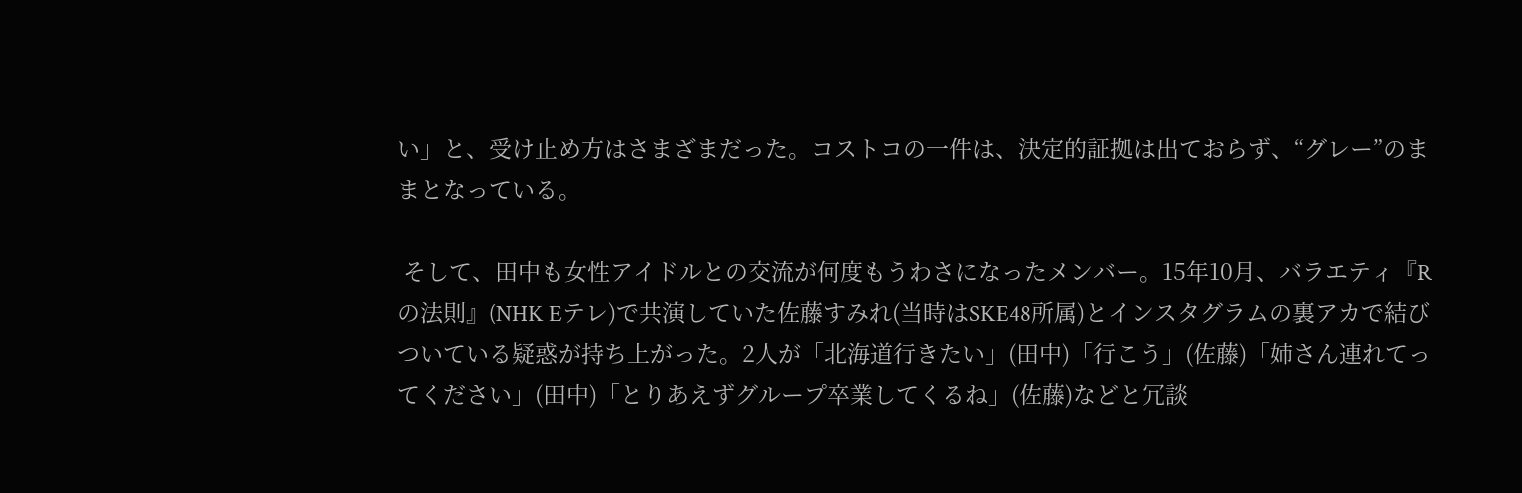い」と、受け止め方はさまざまだった。コストコの一件は、決定的証拠は出ておらず、“グレー”のままとなっている。

 そして、田中も女性アイドルとの交流が何度もうわさになったメンバー。15年10月、バラエティ『Rの法則』(NHK Eテレ)で共演していた佐藤すみれ(当時はSKE48所属)とインスタグラムの裏アカで結びついている疑惑が持ち上がった。2人が「北海道行きたい」(田中)「行こう」(佐藤)「姉さん連れてってください」(田中)「とりあえずグループ卒業してくるね」(佐藤)などと冗談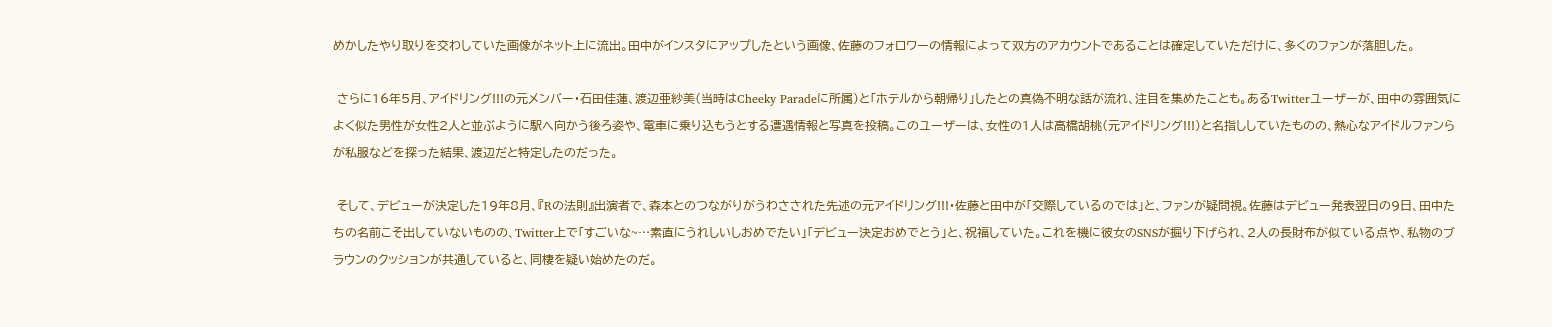めかしたやり取りを交わしていた画像がネット上に流出。田中がインスタにアップしたという画像、佐藤のフォロワーの情報によって双方のアカウントであることは確定していただけに、多くのファンが落胆した。

 さらに16年5月、アイドリング!!!の元メンバー・石田佳蓮、渡辺亜紗美(当時はCheeky Paradeに所属)と「ホテルから朝帰り」したとの真偽不明な話が流れ、注目を集めたことも。あるTwitterユーザーが、田中の雰囲気によく似た男性が女性2人と並ぶように駅へ向かう後ろ姿や、電車に乗り込もうとする遭遇情報と写真を投稿。このユーザーは、女性の1人は高橋胡桃(元アイドリング!!!)と名指ししていたものの、熱心なアイドルファンらが私服などを探った結果、渡辺だと特定したのだった。

 そして、デビューが決定した19年8月、『Rの法則』出演者で、森本とのつながりがうわさされた先述の元アイドリング!!!・佐藤と田中が「交際しているのでは」と、ファンが疑問視。佐藤はデビュー発表翌日の9日、田中たちの名前こそ出していないものの、Twitter上で「すごいな~…素直にうれしいしおめでたい」「デビュー決定おめでとう」と、祝福していた。これを機に彼女のSNSが掘り下げられ、2人の長財布が似ている点や、私物のブラウンのクッションが共通していると、同棲を疑い始めたのだ。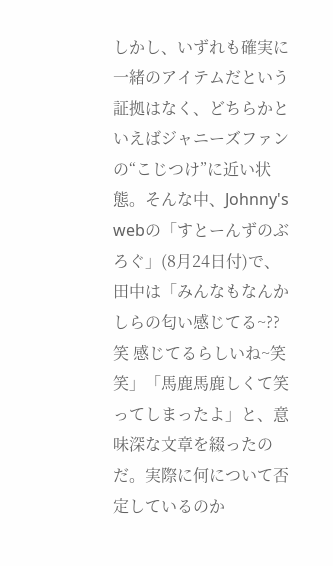しかし、いずれも確実に一緒のアイテムだという証拠はなく、どちらかといえばジャニーズファンの“こじつけ”に近い状態。そんな中、Johnny's webの「すとーんずのぶろぐ」(8月24日付)で、田中は「みんなもなんかしらの匂い感じてる~??笑 感じてるらしいね~笑笑」「馬鹿馬鹿しくて笑ってしまったよ」と、意味深な文章を綴ったのだ。実際に何について否定しているのか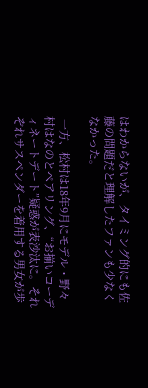はわからないが、タイミング的にも佐藤の問題だと理解したファンも少なくなかった。

 一方、松村は18年9月にモデル・野々村はなのとペアリング、“お揃いコーディネートデート”疑惑が表沙汰に。それぞれサスペンダーを着用する男女が歩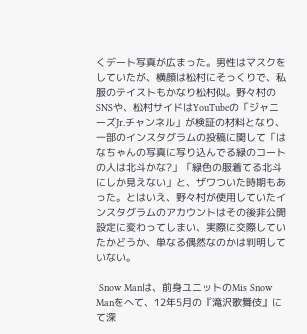くデート写真が広まった。男性はマスクをしていたが、横顔は松村にそっくりで、私服のテイストもかなり松村似。野々村のSNSや、松村サイドはYouTubeの「ジャニーズJr.チャンネル」が検証の材料となり、一部のインスタグラムの投稿に関して「はなちゃんの写真に写り込んでる緑のコートの人は北斗かな?」「緑色の服着てる北斗にしか見えない」と、ザワついた時期もあった。とはいえ、野々村が使用していたインスタグラムのアカウントはその後非公開設定に変わってしまい、実際に交際していたかどうか、単なる偶然なのかは判明していない。

 Snow Manは、前身ユニットのMis Snow Manをへて、12年5月の『滝沢歌舞伎』にて深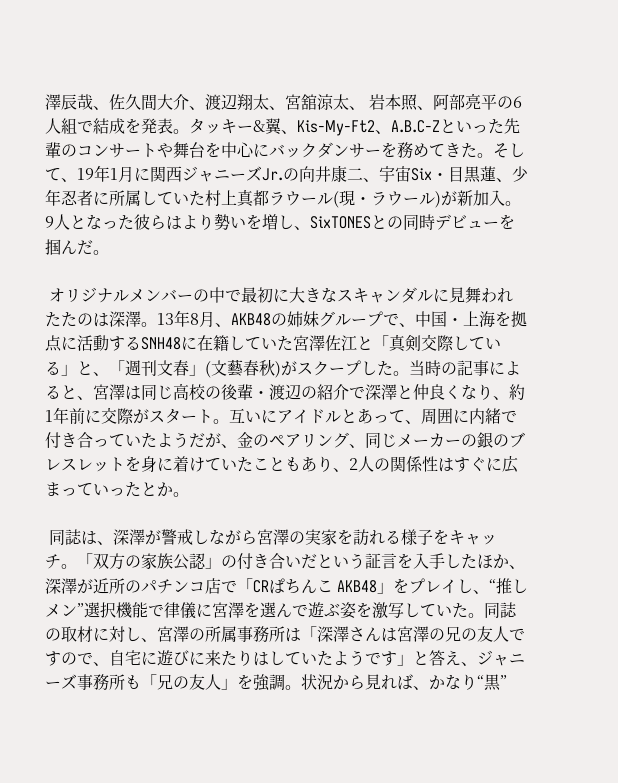澤辰哉、佐久間大介、渡辺翔太、宮舘涼太、 岩本照、阿部亮平の6人組で結成を発表。タッキー&翼、Kis-My-Ft2、A.B.C-Zといった先輩のコンサートや舞台を中心にバックダンサーを務めてきた。そして、19年1月に関西ジャニーズJr.の向井康二、宇宙Six・目黒蓮、少年忍者に所属していた村上真都ラウール(現・ラウール)が新加入。9人となった彼らはより勢いを増し、SixTONESとの同時デビューを掴んだ。

 オリジナルメンバーの中で最初に大きなスキャンダルに見舞われたたのは深澤。13年8月、AKB48の姉妹グループで、中国・上海を拠点に活動するSNH48に在籍していた宮澤佐江と「真剣交際している」と、「週刊文春」(文藝春秋)がスクープした。当時の記事によると、宮澤は同じ高校の後輩・渡辺の紹介で深澤と仲良くなり、約1年前に交際がスタート。互いにアイドルとあって、周囲に内緒で付き合っていたようだが、金のペアリング、同じメーカーの銀のブレスレットを身に着けていたこともあり、2人の関係性はすぐに広まっていったとか。

 同誌は、深澤が警戒しながら宮澤の実家を訪れる様子をキャッチ。「双方の家族公認」の付き合いだという証言を入手したほか、深澤が近所のパチンコ店で「CRぱちんこ AKB48」をプレイし、“推しメン”選択機能で律儀に宮澤を選んで遊ぶ姿を激写していた。同誌の取材に対し、宮澤の所属事務所は「深澤さんは宮澤の兄の友人ですので、自宅に遊びに来たりはしていたようです」と答え、ジャニーズ事務所も「兄の友人」を強調。状況から見れば、かなり“黒”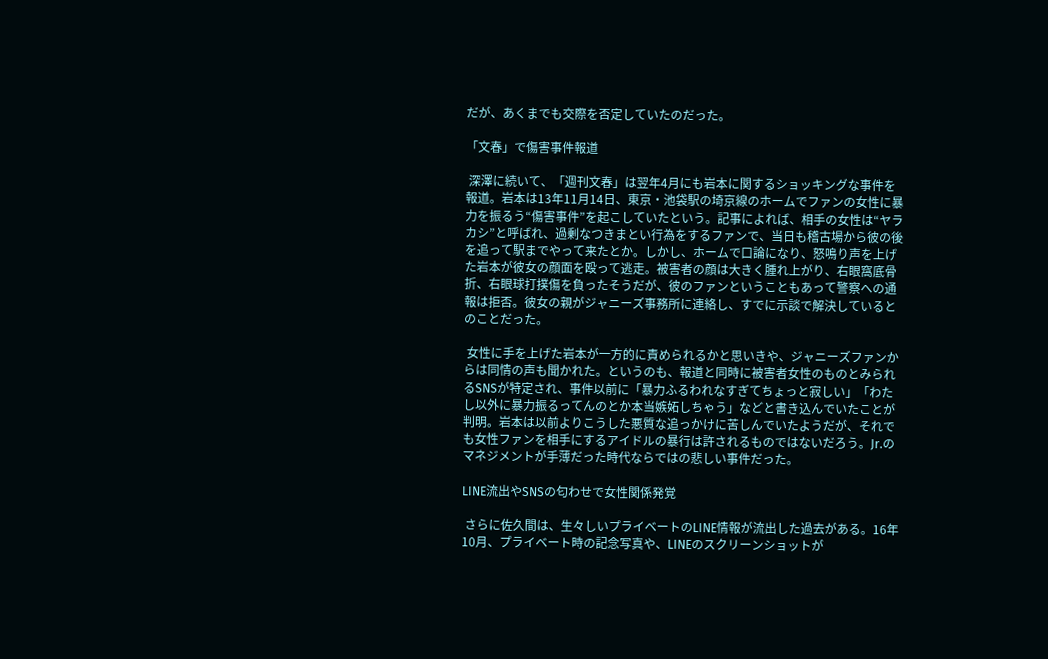だが、あくまでも交際を否定していたのだった。

「文春」で傷害事件報道

 深澤に続いて、「週刊文春」は翌年4月にも岩本に関するショッキングな事件を報道。岩本は13年11月14日、東京・池袋駅の埼京線のホームでファンの女性に暴力を振るう“傷害事件”を起こしていたという。記事によれば、相手の女性は“ヤラカシ”と呼ばれ、過剰なつきまとい行為をするファンで、当日も稽古場から彼の後を追って駅までやって来たとか。しかし、ホームで口論になり、怒鳴り声を上げた岩本が彼女の顔面を殴って逃走。被害者の顔は大きく腫れ上がり、右眼窩底骨折、右眼球打撲傷を負ったそうだが、彼のファンということもあって警察への通報は拒否。彼女の親がジャニーズ事務所に連絡し、すでに示談で解決しているとのことだった。

 女性に手を上げた岩本が一方的に責められるかと思いきや、ジャニーズファンからは同情の声も聞かれた。というのも、報道と同時に被害者女性のものとみられるSNSが特定され、事件以前に「暴力ふるわれなすぎてちょっと寂しい」「わたし以外に暴力振るってんのとか本当嫉妬しちゃう」などと書き込んでいたことが判明。岩本は以前よりこうした悪質な追っかけに苦しんでいたようだが、それでも女性ファンを相手にするアイドルの暴行は許されるものではないだろう。Jr.のマネジメントが手薄だった時代ならではの悲しい事件だった。

LINE流出やSNSの匂わせで女性関係発覚

 さらに佐久間は、生々しいプライベートのLINE情報が流出した過去がある。16年10月、プライベート時の記念写真や、LINEのスクリーンショットが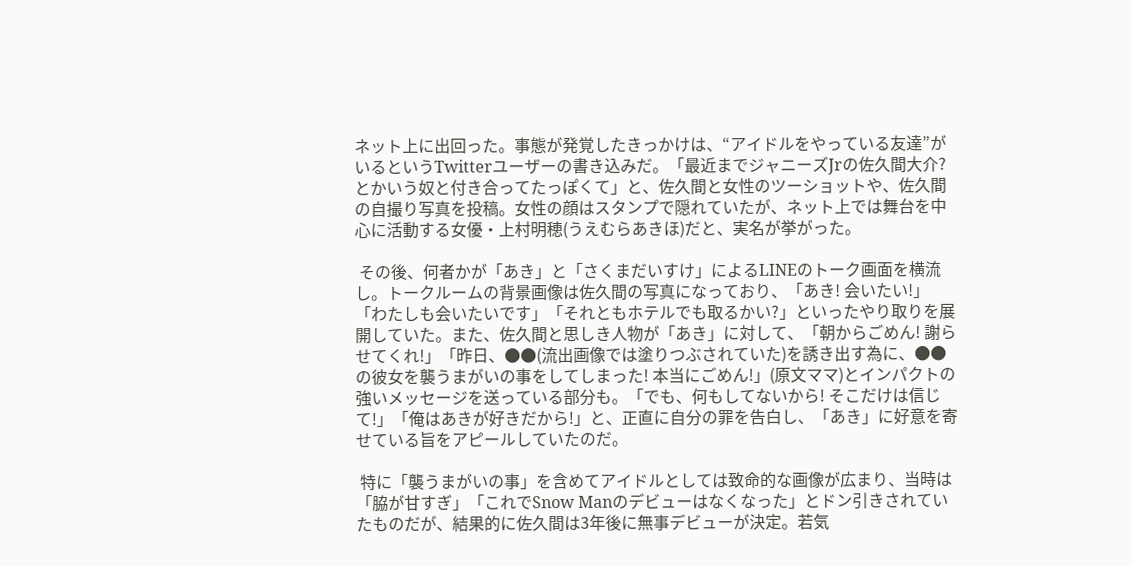ネット上に出回った。事態が発覚したきっかけは、“アイドルをやっている友達”がいるというTwitterユーザーの書き込みだ。「最近までジャニーズJrの佐久間大介?とかいう奴と付き合ってたっぽくて」と、佐久間と女性のツーショットや、佐久間の自撮り写真を投稿。女性の顔はスタンプで隠れていたが、ネット上では舞台を中心に活動する女優・上村明穂(うえむらあきほ)だと、実名が挙がった。

 その後、何者かが「あき」と「さくまだいすけ」によるLINEのトーク画面を横流し。トークルームの背景画像は佐久間の写真になっており、「あき! 会いたい!」「わたしも会いたいです」「それともホテルでも取るかい?」といったやり取りを展開していた。また、佐久間と思しき人物が「あき」に対して、「朝からごめん! 謝らせてくれ!」「昨日、●●(流出画像では塗りつぶされていた)を誘き出す為に、●●の彼女を襲うまがいの事をしてしまった! 本当にごめん!」(原文ママ)とインパクトの強いメッセージを送っている部分も。「でも、何もしてないから! そこだけは信じて!」「俺はあきが好きだから!」と、正直に自分の罪を告白し、「あき」に好意を寄せている旨をアピールしていたのだ。

 特に「襲うまがいの事」を含めてアイドルとしては致命的な画像が広まり、当時は「脇が甘すぎ」「これでSnow Manのデビューはなくなった」とドン引きされていたものだが、結果的に佐久間は3年後に無事デビューが決定。若気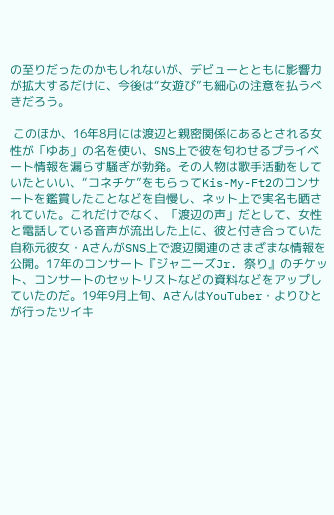の至りだったのかもしれないが、デビューとともに影響力が拡大するだけに、今後は“女遊び”も細心の注意を払うべきだろう。

 このほか、16年8月には渡辺と親密関係にあるとされる女性が「ゆあ」の名を使い、SNS上で彼を匂わせるプライベート情報を漏らす騒ぎが勃発。その人物は歌手活動をしていたといい、“コネチケ”をもらってKis-My-Ft2のコンサートを鑑賞したことなどを自慢し、ネット上で実名も晒されていた。これだけでなく、「渡辺の声」だとして、女性と電話している音声が流出した上に、彼と付き合っていた自称元彼女・AさんがSNS上で渡辺関連のさまざまな情報を公開。17年のコンサート『ジャニーズJr. 祭り』のチケット、コンサートのセットリストなどの資料などをアップしていたのだ。19年9月上旬、AさんはYouTuber・よりひとが行ったツイキ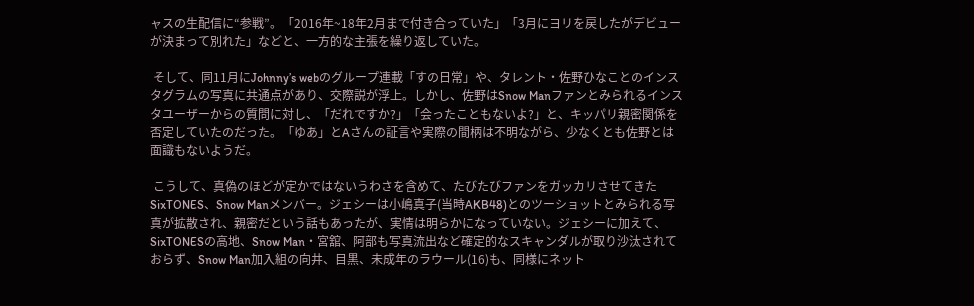ャスの生配信に“参戦”。「2016年~18年2月まで付き合っていた」「3月にヨリを戻したがデビューが決まって別れた」などと、一方的な主張を繰り返していた。

 そして、同11月にJohnny’s webのグループ連載「すの日常」や、タレント・佐野ひなことのインスタグラムの写真に共通点があり、交際説が浮上。しかし、佐野はSnow Manファンとみられるインスタユーザーからの質問に対し、「だれですか?」「会ったこともないよ?」と、キッパリ親密関係を否定していたのだった。「ゆあ」とAさんの証言や実際の間柄は不明ながら、少なくとも佐野とは面識もないようだ。

 こうして、真偽のほどが定かではないうわさを含めて、たびたびファンをガッカリさせてきたSixTONES、Snow Manメンバー。ジェシーは小嶋真子(当時AKB48)とのツーショットとみられる写真が拡散され、親密だという話もあったが、実情は明らかになっていない。ジェシーに加えて、SixTONESの高地、Snow Man・宮舘、阿部も写真流出など確定的なスキャンダルが取り沙汰されておらず、Snow Man加入組の向井、目黒、未成年のラウール(16)も、同様にネット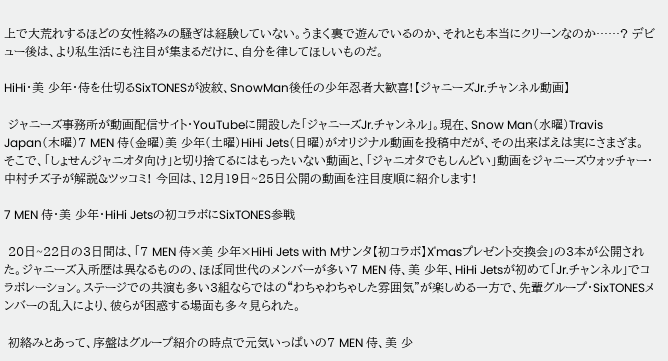上で大荒れするほどの女性絡みの騒ぎは経験していない。うまく裏で遊んでいるのか、それとも本当にクリーンなのか……? デビュー後は、より私生活にも注目が集まるだけに、自分を律してほしいものだ。

HiHi・美 少年・侍を仕切るSixTONESが波紋、SnowMan後任の少年忍者大歓喜!【ジャニーズJr.チャンネル動画】

 ジャニーズ事務所が動画配信サイト・YouTubeに開設した「ジャニーズJr.チャンネル」。現在、Snow Man(水曜)Travis Japan(木曜)7 MEN 侍(金曜)美 少年(土曜)HiHi Jets(日曜)がオリジナル動画を投稿中だが、その出来ばえは実にさまざま。そこで、「しょせんジャニオタ向け」と切り捨てるにはもったいない動画と、「ジャニオタでもしんどい」動画をジャニーズウォッチャー・中村チズ子が解説&ツッコミ! 今回は、12月19日~25日公開の動画を注目度順に紹介します!

7 MEN 侍・美 少年・HiHi Jetsの初コラボにSixTONES参戦

 20日~22日の3日間は、「7 MEN 侍×美 少年×HiHi Jets with Mサンタ【初コラボ】X'masプレゼント交換会」の3本が公開された。ジャニーズ入所歴は異なるものの、ほぼ同世代のメンバーが多い7 MEN 侍、美 少年、HiHi Jetsが初めて「Jr.チャンネル」でコラボレーション。ステージでの共演も多い3組ならではの“わちゃわちゃした雰囲気”が楽しめる一方で、先輩グループ・SixTONESメンバーの乱入により、彼らが困惑する場面も多々見られた。

 初絡みとあって、序盤はグループ紹介の時点で元気いっぱいの7 MEN 侍、美 少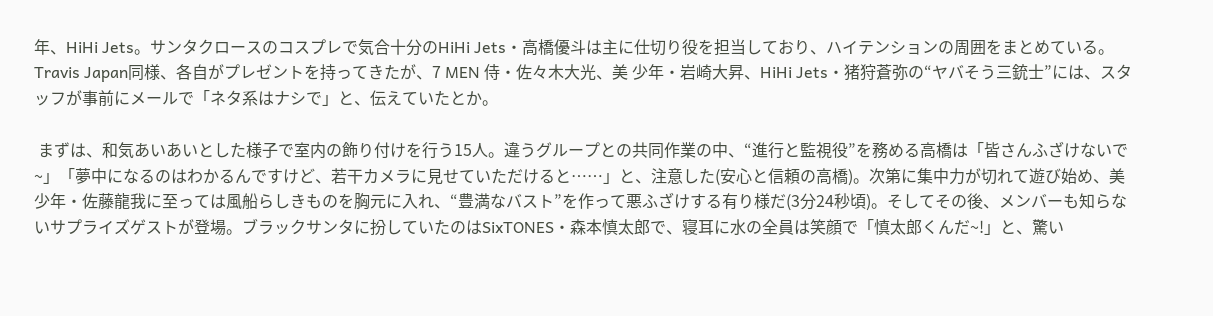年、HiHi Jets。サンタクロースのコスプレで気合十分のHiHi Jets・高橋優斗は主に仕切り役を担当しており、ハイテンションの周囲をまとめている。Travis Japan同様、各自がプレゼントを持ってきたが、7 MEN 侍・佐々木大光、美 少年・岩崎大昇、HiHi Jets・猪狩蒼弥の“ヤバそう三銃士”には、スタッフが事前にメールで「ネタ系はナシで」と、伝えていたとか。

 まずは、和気あいあいとした様子で室内の飾り付けを行う15人。違うグループとの共同作業の中、“進行と監視役”を務める高橋は「皆さんふざけないで~」「夢中になるのはわかるんですけど、若干カメラに見せていただけると……」と、注意した(安心と信頼の高橋)。次第に集中力が切れて遊び始め、美 少年・佐藤龍我に至っては風船らしきものを胸元に入れ、“豊満なバスト”を作って悪ふざけする有り様だ(3分24秒頃)。そしてその後、メンバーも知らないサプライズゲストが登場。ブラックサンタに扮していたのはSixTONES・森本慎太郎で、寝耳に水の全員は笑顔で「慎太郎くんだ~!」と、驚い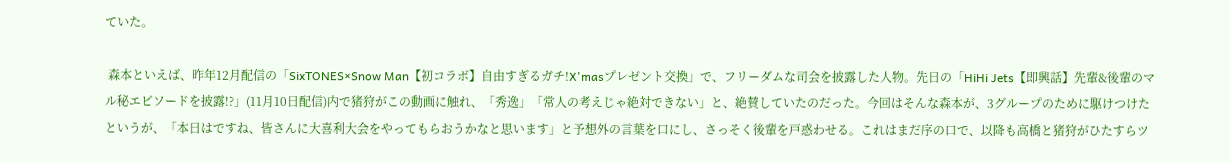ていた。

 森本といえば、昨年12月配信の「SixTONES×Snow Man【初コラボ】自由すぎるガチ!X'masプレゼント交換」で、フリーダムな司会を披露した人物。先日の「HiHi Jets【即興話】先輩&後輩のマル秘エピソードを披露!?」(11月10日配信)内で猪狩がこの動画に触れ、「秀逸」「常人の考えじゃ絶対できない」と、絶賛していたのだった。今回はそんな森本が、3グループのために駆けつけたというが、「本日はですね、皆さんに大喜利大会をやってもらおうかなと思います」と予想外の言葉を口にし、さっそく後輩を戸惑わせる。これはまだ序の口で、以降も高橋と猪狩がひたすらツ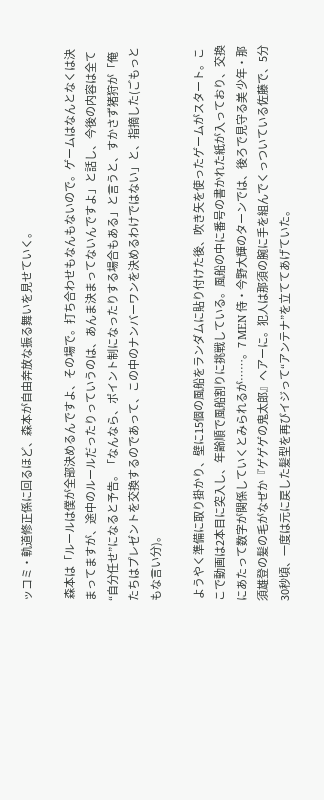ッコミ・軌道修正係に回るほど、森本が自由奔放な振る舞いを見せていく。

 森本は「ルールは僕が全部決めるんですよ、その場で。打ち合わせもなんもないので。ゲームはなんとなくは決まってますが、途中のルールだったりっていうのは、あんま決まってないんですよ」と話し、今後の内容は全て“自分任せ”になると予告。「なんなら、ポイント制になったりする場合もある」と言うと、すかさず猪狩が「俺たちはプレゼントを交換するのであって、この中のナンバーワンを決めるわけではない」と、指摘した(ごもっともな言い分)。

 ようやく準備に取り掛かり、壁に15個の風船をランダムに貼り付けた後、吹き矢を使ったゲームがスタート。ここで動画は2本目に突入し、年齢順で風船割りに挑戦している。風船の中に番号の書かれた紙が入っており、交換にあたって数字が関係していくとみられるが……。7 MEN 侍・今野大輝のターンでは、後ろで見守る美 少年・那須雄登の髪の毛がなぜか『ゲゲゲの鬼太郎』ヘアーに。犯人は那須の腕に手を組んでくっついている佐藤で、5分30秒頃、一度は元に戻した髪型を再びイジって“アンテナ”を立ててあげていた。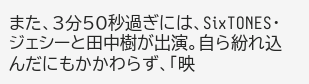また、3分50秒過ぎには、SixTONES・ジェシーと田中樹が出演。自ら紛れ込んだにもかかわらず、「映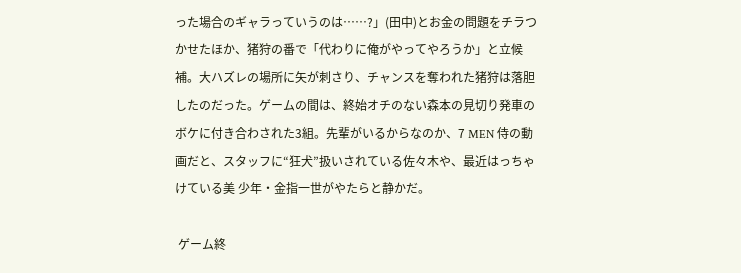った場合のギャラっていうのは……?」(田中)とお金の問題をチラつかせたほか、猪狩の番で「代わりに俺がやってやろうか」と立候補。大ハズレの場所に矢が刺さり、チャンスを奪われた猪狩は落胆したのだった。ゲームの間は、終始オチのない森本の見切り発車のボケに付き合わされた3組。先輩がいるからなのか、7 MEN 侍の動画だと、スタッフに“狂犬”扱いされている佐々木や、最近はっちゃけている美 少年・金指一世がやたらと静かだ。

 ゲーム終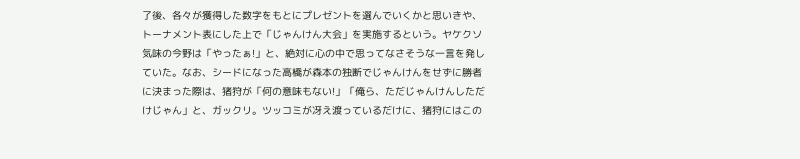了後、各々が獲得した数字をもとにプレゼントを選んでいくかと思いきや、トーナメント表にした上で「じゃんけん大会」を実施するという。ヤケクソ気味の今野は「やったぁ!」と、絶対に心の中で思ってなさそうな一言を発していた。なお、シードになった高橋が森本の独断でじゃんけんをせずに勝者に決まった際は、猪狩が「何の意味もない!」「俺ら、ただじゃんけんしただけじゃん」と、ガックリ。ツッコミが冴え渡っているだけに、猪狩にはこの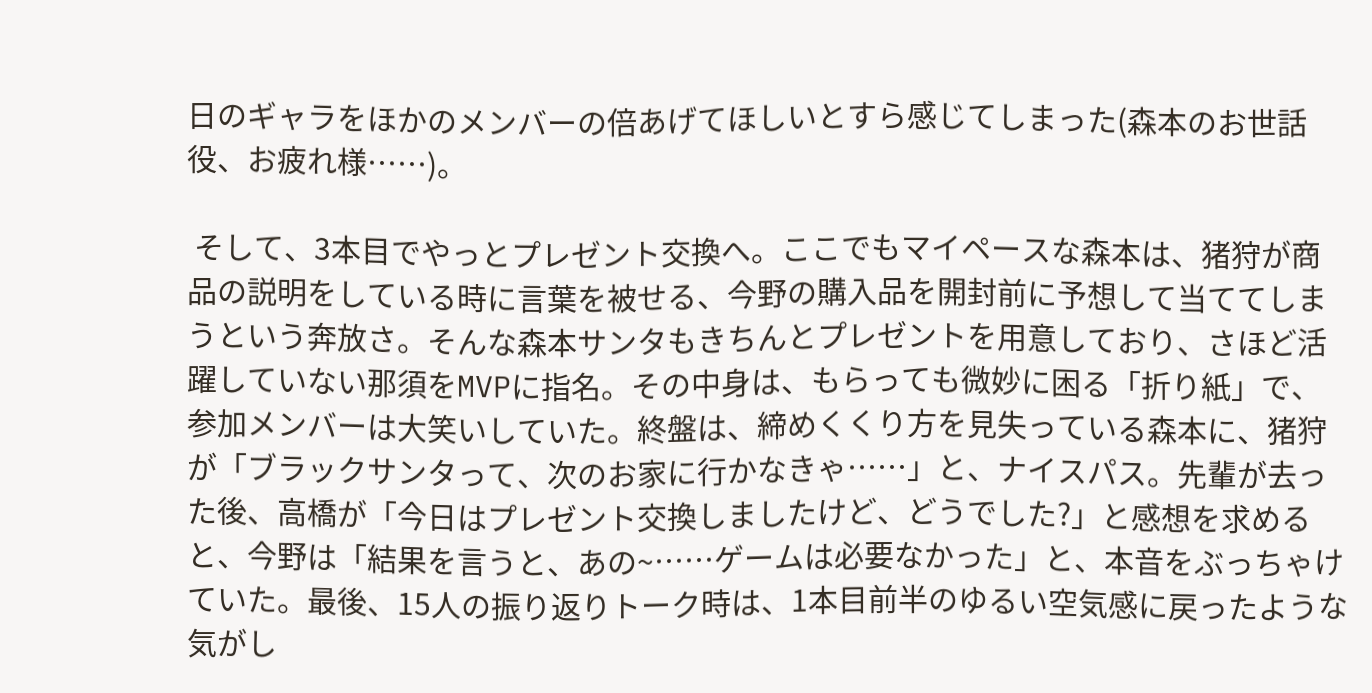日のギャラをほかのメンバーの倍あげてほしいとすら感じてしまった(森本のお世話役、お疲れ様……)。

 そして、3本目でやっとプレゼント交換へ。ここでもマイペースな森本は、猪狩が商品の説明をしている時に言葉を被せる、今野の購入品を開封前に予想して当ててしまうという奔放さ。そんな森本サンタもきちんとプレゼントを用意しており、さほど活躍していない那須をMVPに指名。その中身は、もらっても微妙に困る「折り紙」で、参加メンバーは大笑いしていた。終盤は、締めくくり方を見失っている森本に、猪狩が「ブラックサンタって、次のお家に行かなきゃ……」と、ナイスパス。先輩が去った後、高橋が「今日はプレゼント交換しましたけど、どうでした?」と感想を求めると、今野は「結果を言うと、あの~……ゲームは必要なかった」と、本音をぶっちゃけていた。最後、15人の振り返りトーク時は、1本目前半のゆるい空気感に戻ったような気がし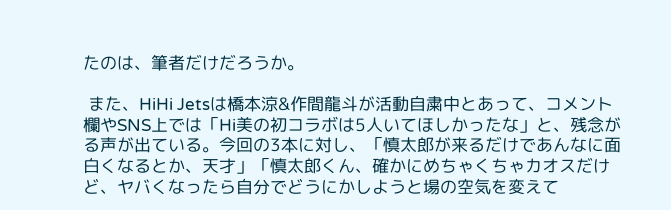たのは、筆者だけだろうか。

 また、HiHi Jetsは橋本涼&作間龍斗が活動自粛中とあって、コメント欄やSNS上では「Hi美の初コラボは5人いてほしかったな」と、残念がる声が出ている。今回の3本に対し、「慎太郎が来るだけであんなに面白くなるとか、天才」「慎太郎くん、確かにめちゃくちゃカオスだけど、ヤバくなったら自分でどうにかしようと場の空気を変えて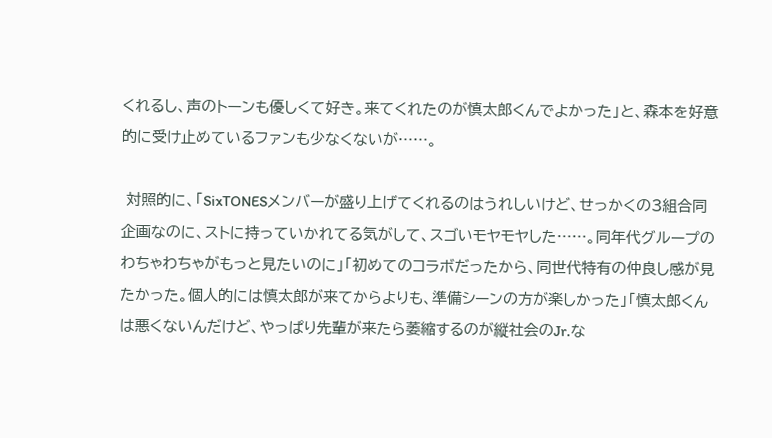くれるし、声のトーンも優しくて好き。来てくれたのが慎太郎くんでよかった」と、森本を好意的に受け止めているファンも少なくないが……。

 対照的に、「SixTONESメンバーが盛り上げてくれるのはうれしいけど、せっかくの3組合同企画なのに、ストに持っていかれてる気がして、スゴいモヤモヤした……。同年代グループのわちゃわちゃがもっと見たいのに」「初めてのコラボだったから、同世代特有の仲良し感が見たかった。個人的には慎太郎が来てからよりも、準備シーンの方が楽しかった」「慎太郎くんは悪くないんだけど、やっぱり先輩が来たら萎縮するのが縦社会のJr.な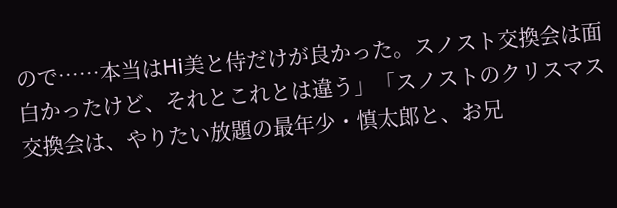ので……本当はHi美と侍だけが良かった。スノスト交換会は面白かったけど、それとこれとは違う」「スノストのクリスマス交換会は、やりたい放題の最年少・慎太郎と、お兄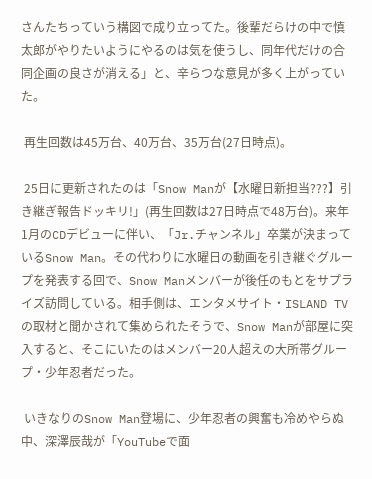さんたちっていう構図で成り立ってた。後輩だらけの中で慎太郎がやりたいようにやるのは気を使うし、同年代だけの合同企画の良さが消える」と、辛らつな意見が多く上がっていた。

 再生回数は45万台、40万台、35万台(27日時点)。

 25日に更新されたのは「Snow Manが【水曜日新担当???】引き継ぎ報告ドッキリ!」(再生回数は27日時点で48万台)。来年1月のCDデビューに伴い、「Jr.チャンネル」卒業が決まっているSnow Man。その代わりに水曜日の動画を引き継ぐグループを発表する回で、Snow Manメンバーが後任のもとをサプライズ訪問している。相手側は、エンタメサイト・ISLAND TVの取材と聞かされて集められたそうで、Snow Manが部屋に突入すると、そこにいたのはメンバー20人超えの大所帯グループ・少年忍者だった。

 いきなりのSnow Man登場に、少年忍者の興奮も冷めやらぬ中、深澤辰哉が「YouTubeで面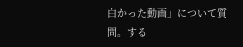白かった動画」について質問。する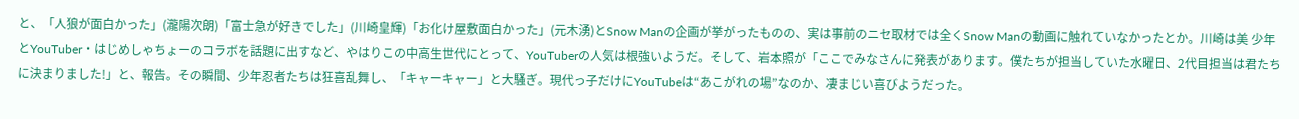と、「人狼が面白かった」(瀧陽次朗)「富士急が好きでした」(川崎皇輝)「お化け屋敷面白かった」(元木湧)とSnow Manの企画が挙がったものの、実は事前のニセ取材では全くSnow Manの動画に触れていなかったとか。川崎は美 少年とYouTuber・はじめしゃちょーのコラボを話題に出すなど、やはりこの中高生世代にとって、YouTuberの人気は根強いようだ。そして、岩本照が「ここでみなさんに発表があります。僕たちが担当していた水曜日、2代目担当は君たちに決まりました!」と、報告。その瞬間、少年忍者たちは狂喜乱舞し、「キャーキャー」と大騒ぎ。現代っ子だけにYouTubeは“あこがれの場”なのか、凄まじい喜びようだった。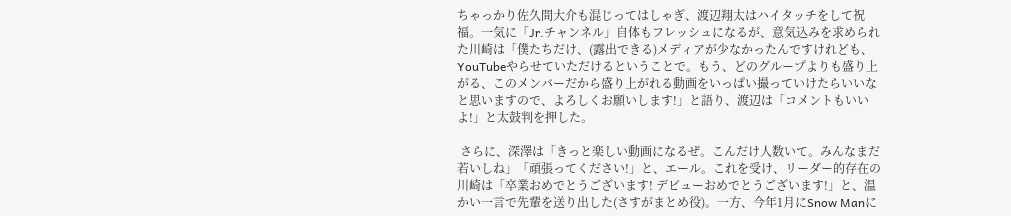ちゃっかり佐久間大介も混じってはしゃぎ、渡辺翔太はハイタッチをして祝福。一気に「Jr.チャンネル」自体もフレッシュになるが、意気込みを求められた川崎は「僕たちだけ、(露出できる)メディアが少なかったんですけれども、YouTubeやらせていただけるということで。もう、どのグループよりも盛り上がる、このメンバーだから盛り上がれる動画をいっぱい撮っていけたらいいなと思いますので、よろしくお願いします!」と語り、渡辺は「コメントもいいよ!」と太鼓判を押した。

 さらに、深澤は「きっと楽しい動画になるぜ。こんだけ人数いて。みんなまだ若いしね」「頑張ってください!」と、エール。これを受け、リーダー的存在の川崎は「卒業おめでとうございます! デビューおめでとうございます!」と、温かい一言で先輩を送り出した(さすがまとめ役)。一方、今年1月にSnow Manに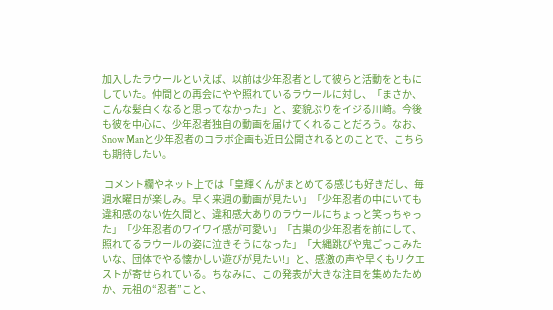加入したラウールといえば、以前は少年忍者として彼らと活動をともにしていた。仲間との再会にやや照れているラウールに対し、「まさか、こんな髪白くなると思ってなかった」と、変貌ぶりをイジる川崎。今後も彼を中心に、少年忍者独自の動画を届けてくれることだろう。なお、Snow Manと少年忍者のコラボ企画も近日公開されるとのことで、こちらも期待したい。

 コメント欄やネット上では「皇輝くんがまとめてる感じも好きだし、毎週水曜日が楽しみ。早く来週の動画が見たい」「少年忍者の中にいても違和感のない佐久間と、違和感大ありのラウールにちょっと笑っちゃった」「少年忍者のワイワイ感が可愛い」「古巣の少年忍者を前にして、照れてるラウールの姿に泣きそうになった」「大縄跳びや鬼ごっこみたいな、団体でやる懐かしい遊びが見たい!」と、感激の声や早くもリクエストが寄せられている。ちなみに、この発表が大きな注目を集めたためか、元祖の“忍者”こと、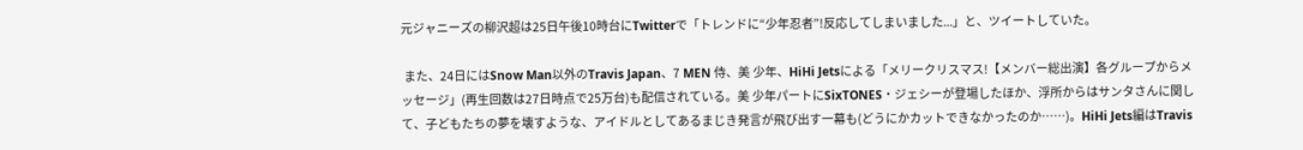元ジャニーズの柳沢超は25日午後10時台にTwitterで「トレンドに“少年忍者”!反応してしまいました...」と、ツイートしていた。

 また、24日にはSnow Man以外のTravis Japan、7 MEN 侍、美 少年、HiHi Jetsによる「メリークリスマス!【メンバー総出演】各グループからメッセージ」(再生回数は27日時点で25万台)も配信されている。美 少年パートにSixTONES・ジェシーが登場したほか、浮所からはサンタさんに関して、子どもたちの夢を壊すような、アイドルとしてあるまじき発言が飛び出す一幕も(どうにかカットできなかったのか……)。HiHi Jets編はTravis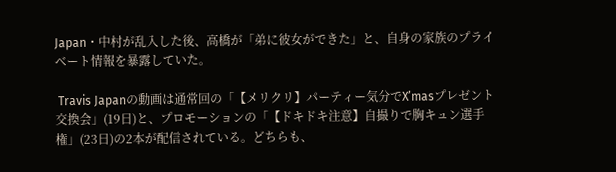Japan・中村が乱入した後、高橋が「弟に彼女ができた」と、自身の家族のプライベート情報を暴露していた。

 Travis Japanの動画は通常回の「【メリクリ】パーティー気分でX’masプレゼント交換会」(19日)と、プロモーションの「【ドキドキ注意】自撮りで胸キュン選手権」(23日)の2本が配信されている。どちらも、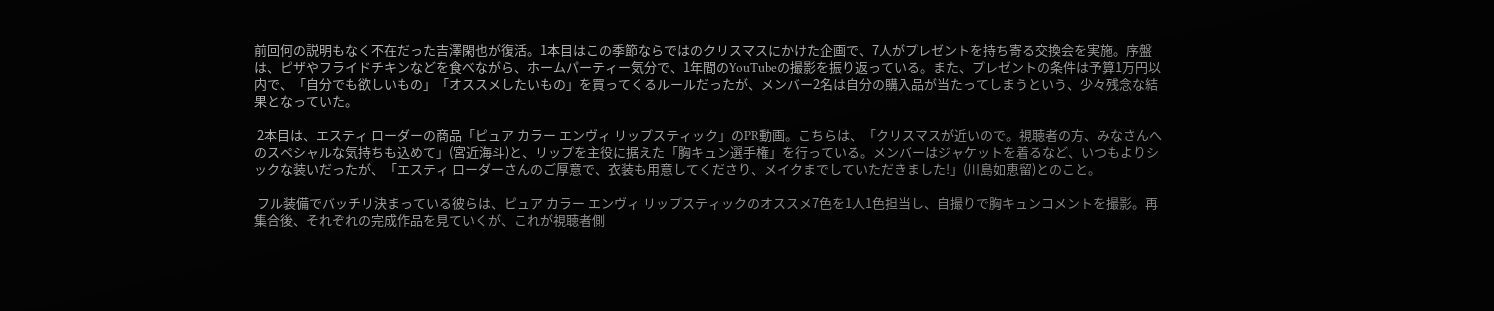前回何の説明もなく不在だった吉澤閑也が復活。1本目はこの季節ならではのクリスマスにかけた企画で、7人がプレゼントを持ち寄る交換会を実施。序盤は、ピザやフライドチキンなどを食べながら、ホームパーティー気分で、1年間のYouTubeの撮影を振り返っている。また、プレゼントの条件は予算1万円以内で、「自分でも欲しいもの」「オススメしたいもの」を買ってくるルールだったが、メンバー2名は自分の購入品が当たってしまうという、少々残念な結果となっていた。

 2本目は、エスティ ローダーの商品「ピュア カラー エンヴィ リップスティック」のPR動画。こちらは、「クリスマスが近いので。視聴者の方、みなさんへのスペシャルな気持ちも込めて」(宮近海斗)と、リップを主役に据えた「胸キュン選手権」を行っている。メンバーはジャケットを着るなど、いつもよりシックな装いだったが、「エスティ ローダーさんのご厚意で、衣装も用意してくださり、メイクまでしていただきました!」(川島如恵留)とのこと。

 フル装備でバッチリ決まっている彼らは、ピュア カラー エンヴィ リップスティックのオススメ7色を1人1色担当し、自撮りで胸キュンコメントを撮影。再集合後、それぞれの完成作品を見ていくが、これが視聴者側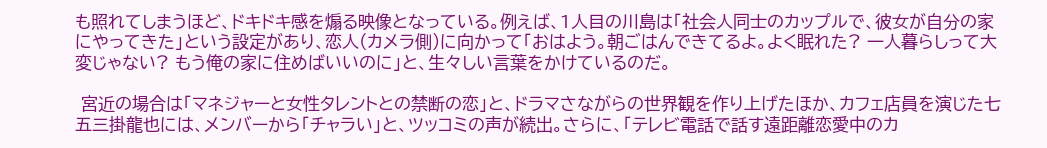も照れてしまうほど、ドキドキ感を煽る映像となっている。例えば、1人目の川島は「社会人同士のカップルで、彼女が自分の家にやってきた」という設定があり、恋人(カメラ側)に向かって「おはよう。朝ごはんできてるよ。よく眠れた? 一人暮らしって大変じゃない? もう俺の家に住めばいいのに」と、生々しい言葉をかけているのだ。

 宮近の場合は「マネジャーと女性タレントとの禁断の恋」と、ドラマさながらの世界観を作り上げたほか、カフェ店員を演じた七五三掛龍也には、メンバーから「チャラい」と、ツッコミの声が続出。さらに、「テレビ電話で話す遠距離恋愛中のカ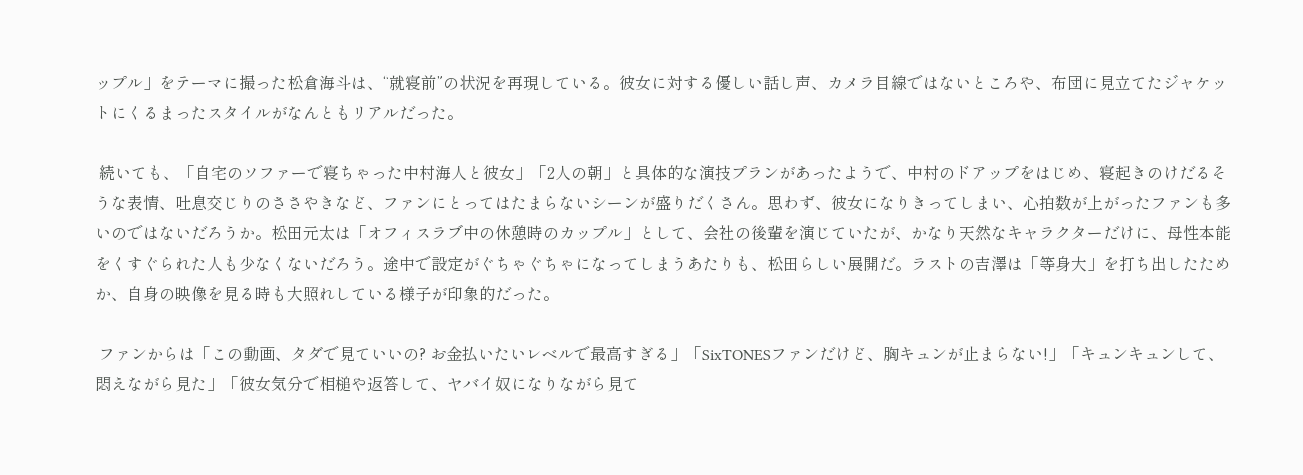ップル」をテーマに撮った松倉海斗は、“就寝前”の状況を再現している。彼女に対する優しい話し声、カメラ目線ではないところや、布団に見立てたジャケットにくるまったスタイルがなんともリアルだった。

 続いても、「自宅のソファーで寝ちゃった中村海人と彼女」「2人の朝」と具体的な演技プランがあったようで、中村のドアップをはじめ、寝起きのけだるそうな表情、吐息交じりのささやきなど、ファンにとってはたまらないシーンが盛りだくさん。思わず、彼女になりきってしまい、心拍数が上がったファンも多いのではないだろうか。松田元太は「オフィスラブ中の休憩時のカップル」として、会社の後輩を演じていたが、かなり天然なキャラクターだけに、母性本能をくすぐられた人も少なくないだろう。途中で設定がぐちゃぐちゃになってしまうあたりも、松田らしい展開だ。ラストの吉澤は「等身大」を打ち出したためか、自身の映像を見る時も大照れしている様子が印象的だった。

 ファンからは「この動画、タダで見ていいの? お金払いたいレベルで最高すぎる」「SixTONESファンだけど、胸キュンが止まらない!」「キュンキュンして、悶えながら見た」「彼女気分で相槌や返答して、ヤバイ奴になりながら見て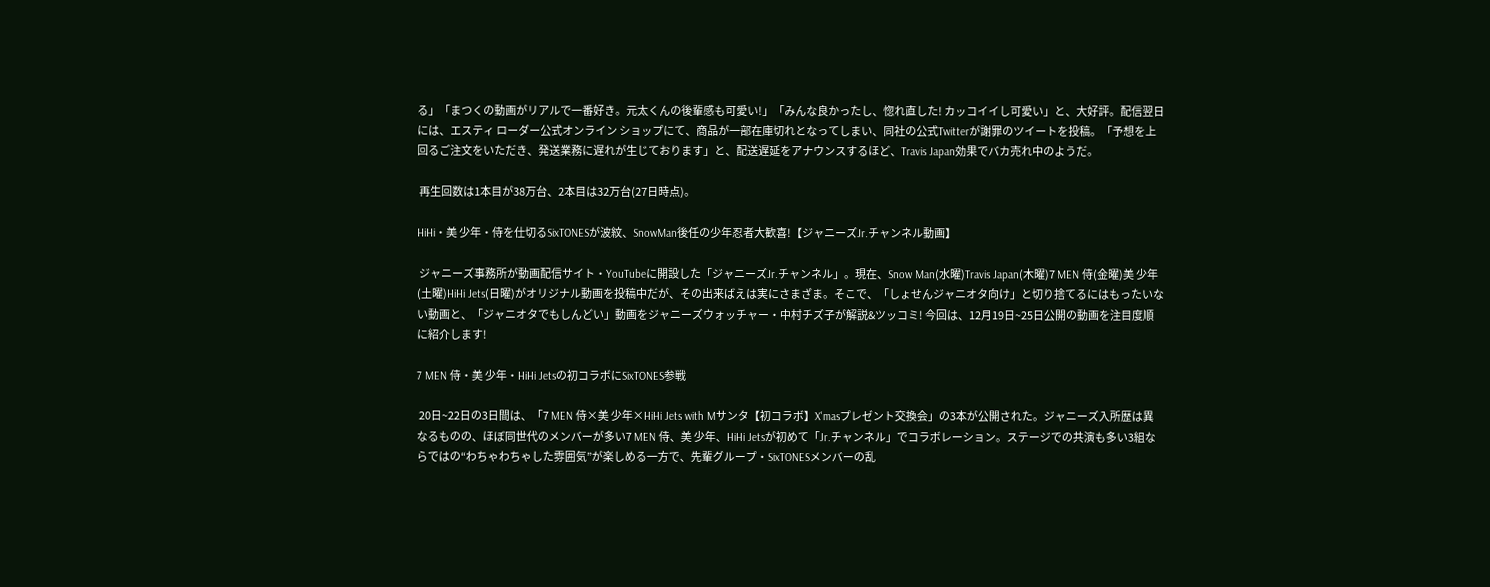る」「まつくの動画がリアルで一番好き。元太くんの後輩感も可愛い!」「みんな良かったし、惚れ直した! カッコイイし可愛い」と、大好評。配信翌日には、エスティ ローダー公式オンライン ショップにて、商品が一部在庫切れとなってしまい、同社の公式Twitterが謝罪のツイートを投稿。「予想を上回るご注文をいただき、発送業務に遅れが生じております」と、配送遅延をアナウンスするほど、Travis Japan効果でバカ売れ中のようだ。

 再生回数は1本目が38万台、2本目は32万台(27日時点)。

HiHi・美 少年・侍を仕切るSixTONESが波紋、SnowMan後任の少年忍者大歓喜!【ジャニーズJr.チャンネル動画】

 ジャニーズ事務所が動画配信サイト・YouTubeに開設した「ジャニーズJr.チャンネル」。現在、Snow Man(水曜)Travis Japan(木曜)7 MEN 侍(金曜)美 少年(土曜)HiHi Jets(日曜)がオリジナル動画を投稿中だが、その出来ばえは実にさまざま。そこで、「しょせんジャニオタ向け」と切り捨てるにはもったいない動画と、「ジャニオタでもしんどい」動画をジャニーズウォッチャー・中村チズ子が解説&ツッコミ! 今回は、12月19日~25日公開の動画を注目度順に紹介します!

7 MEN 侍・美 少年・HiHi Jetsの初コラボにSixTONES参戦

 20日~22日の3日間は、「7 MEN 侍×美 少年×HiHi Jets with Mサンタ【初コラボ】X'masプレゼント交換会」の3本が公開された。ジャニーズ入所歴は異なるものの、ほぼ同世代のメンバーが多い7 MEN 侍、美 少年、HiHi Jetsが初めて「Jr.チャンネル」でコラボレーション。ステージでの共演も多い3組ならではの“わちゃわちゃした雰囲気”が楽しめる一方で、先輩グループ・SixTONESメンバーの乱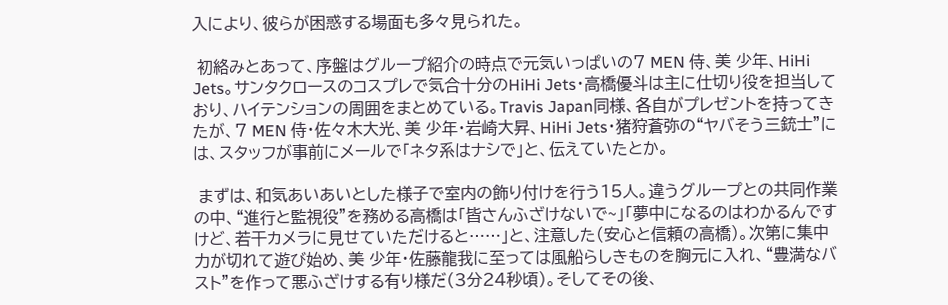入により、彼らが困惑する場面も多々見られた。

 初絡みとあって、序盤はグループ紹介の時点で元気いっぱいの7 MEN 侍、美 少年、HiHi Jets。サンタクロースのコスプレで気合十分のHiHi Jets・高橋優斗は主に仕切り役を担当しており、ハイテンションの周囲をまとめている。Travis Japan同様、各自がプレゼントを持ってきたが、7 MEN 侍・佐々木大光、美 少年・岩崎大昇、HiHi Jets・猪狩蒼弥の“ヤバそう三銃士”には、スタッフが事前にメールで「ネタ系はナシで」と、伝えていたとか。

 まずは、和気あいあいとした様子で室内の飾り付けを行う15人。違うグループとの共同作業の中、“進行と監視役”を務める高橋は「皆さんふざけないで~」「夢中になるのはわかるんですけど、若干カメラに見せていただけると……」と、注意した(安心と信頼の高橋)。次第に集中力が切れて遊び始め、美 少年・佐藤龍我に至っては風船らしきものを胸元に入れ、“豊満なバスト”を作って悪ふざけする有り様だ(3分24秒頃)。そしてその後、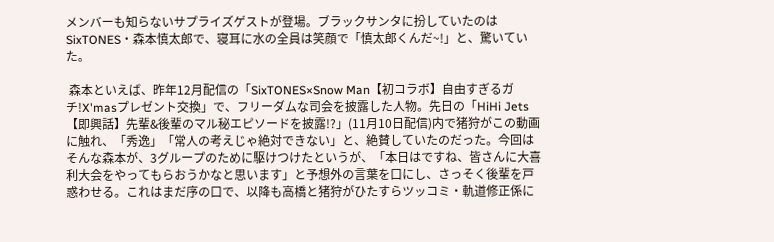メンバーも知らないサプライズゲストが登場。ブラックサンタに扮していたのはSixTONES・森本慎太郎で、寝耳に水の全員は笑顔で「慎太郎くんだ~!」と、驚いていた。

 森本といえば、昨年12月配信の「SixTONES×Snow Man【初コラボ】自由すぎるガチ!X'masプレゼント交換」で、フリーダムな司会を披露した人物。先日の「HiHi Jets【即興話】先輩&後輩のマル秘エピソードを披露!?」(11月10日配信)内で猪狩がこの動画に触れ、「秀逸」「常人の考えじゃ絶対できない」と、絶賛していたのだった。今回はそんな森本が、3グループのために駆けつけたというが、「本日はですね、皆さんに大喜利大会をやってもらおうかなと思います」と予想外の言葉を口にし、さっそく後輩を戸惑わせる。これはまだ序の口で、以降も高橋と猪狩がひたすらツッコミ・軌道修正係に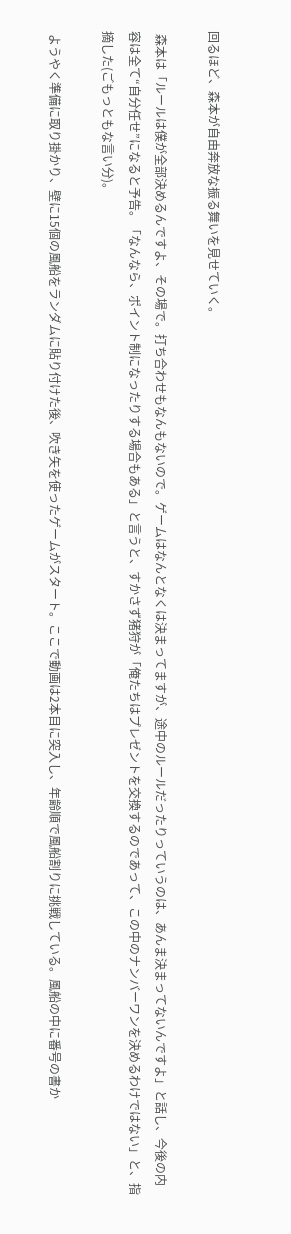回るほど、森本が自由奔放な振る舞いを見せていく。

 森本は「ルールは僕が全部決めるんですよ、その場で。打ち合わせもなんもないので。ゲームはなんとなくは決まってますが、途中のルールだったりっていうのは、あんま決まってないんですよ」と話し、今後の内容は全て“自分任せ”になると予告。「なんなら、ポイント制になったりする場合もある」と言うと、すかさず猪狩が「俺たちはプレゼントを交換するのであって、この中のナンバーワンを決めるわけではない」と、指摘した(ごもっともな言い分)。

 ようやく準備に取り掛かり、壁に15個の風船をランダムに貼り付けた後、吹き矢を使ったゲームがスタート。ここで動画は2本目に突入し、年齢順で風船割りに挑戦している。風船の中に番号の書か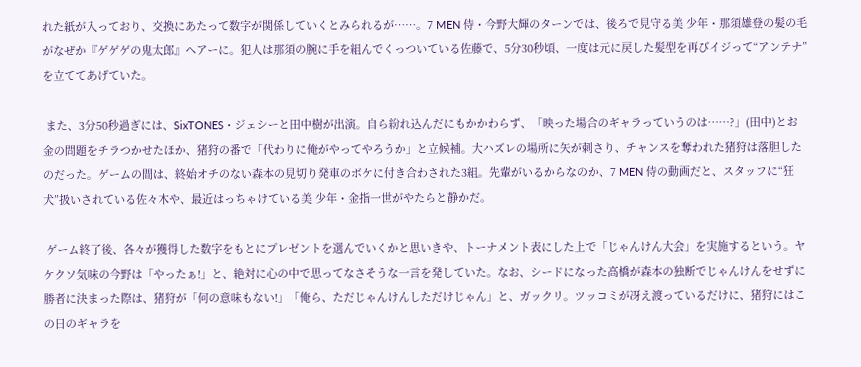れた紙が入っており、交換にあたって数字が関係していくとみられるが……。7 MEN 侍・今野大輝のターンでは、後ろで見守る美 少年・那須雄登の髪の毛がなぜか『ゲゲゲの鬼太郎』ヘアーに。犯人は那須の腕に手を組んでくっついている佐藤で、5分30秒頃、一度は元に戻した髪型を再びイジって“アンテナ”を立ててあげていた。

 また、3分50秒過ぎには、SixTONES・ジェシーと田中樹が出演。自ら紛れ込んだにもかかわらず、「映った場合のギャラっていうのは……?」(田中)とお金の問題をチラつかせたほか、猪狩の番で「代わりに俺がやってやろうか」と立候補。大ハズレの場所に矢が刺さり、チャンスを奪われた猪狩は落胆したのだった。ゲームの間は、終始オチのない森本の見切り発車のボケに付き合わされた3組。先輩がいるからなのか、7 MEN 侍の動画だと、スタッフに“狂犬”扱いされている佐々木や、最近はっちゃけている美 少年・金指一世がやたらと静かだ。

 ゲーム終了後、各々が獲得した数字をもとにプレゼントを選んでいくかと思いきや、トーナメント表にした上で「じゃんけん大会」を実施するという。ヤケクソ気味の今野は「やったぁ!」と、絶対に心の中で思ってなさそうな一言を発していた。なお、シードになった高橋が森本の独断でじゃんけんをせずに勝者に決まった際は、猪狩が「何の意味もない!」「俺ら、ただじゃんけんしただけじゃん」と、ガックリ。ツッコミが冴え渡っているだけに、猪狩にはこの日のギャラを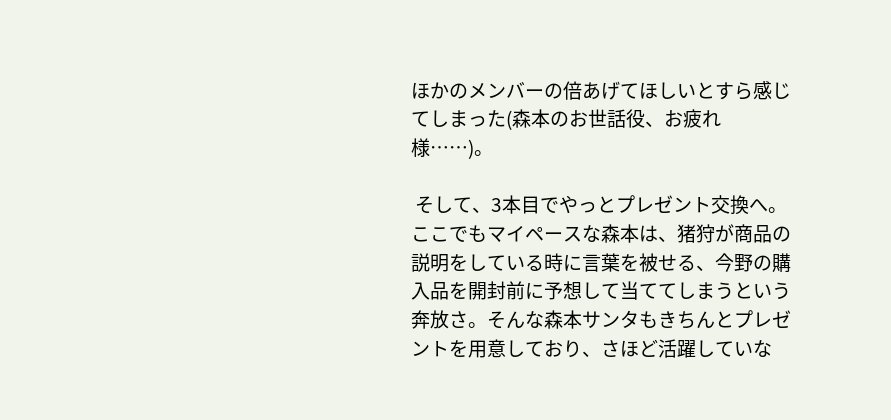ほかのメンバーの倍あげてほしいとすら感じてしまった(森本のお世話役、お疲れ様……)。

 そして、3本目でやっとプレゼント交換へ。ここでもマイペースな森本は、猪狩が商品の説明をしている時に言葉を被せる、今野の購入品を開封前に予想して当ててしまうという奔放さ。そんな森本サンタもきちんとプレゼントを用意しており、さほど活躍していな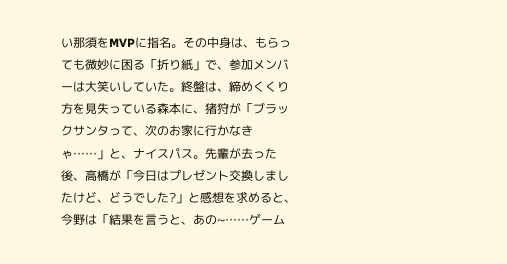い那須をMVPに指名。その中身は、もらっても微妙に困る「折り紙」で、参加メンバーは大笑いしていた。終盤は、締めくくり方を見失っている森本に、猪狩が「ブラックサンタって、次のお家に行かなきゃ……」と、ナイスパス。先輩が去った後、高橋が「今日はプレゼント交換しましたけど、どうでした?」と感想を求めると、今野は「結果を言うと、あの~……ゲーム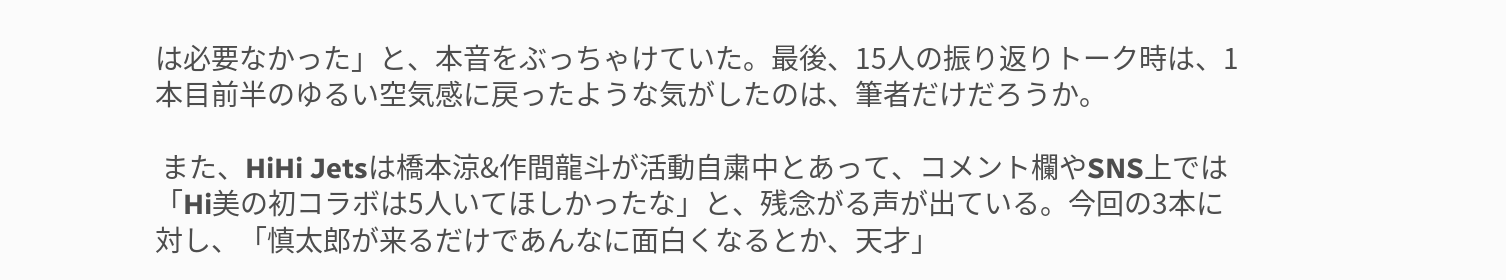は必要なかった」と、本音をぶっちゃけていた。最後、15人の振り返りトーク時は、1本目前半のゆるい空気感に戻ったような気がしたのは、筆者だけだろうか。

 また、HiHi Jetsは橋本涼&作間龍斗が活動自粛中とあって、コメント欄やSNS上では「Hi美の初コラボは5人いてほしかったな」と、残念がる声が出ている。今回の3本に対し、「慎太郎が来るだけであんなに面白くなるとか、天才」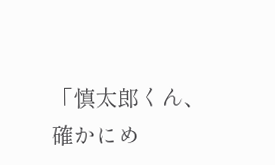「慎太郎くん、確かにめ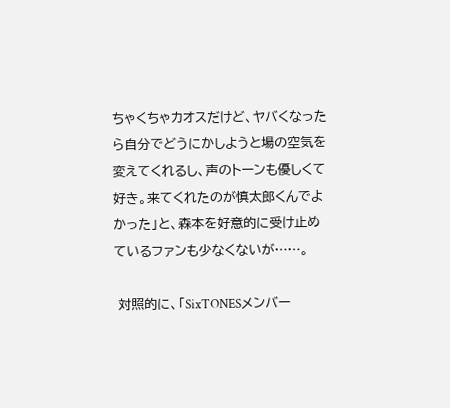ちゃくちゃカオスだけど、ヤバくなったら自分でどうにかしようと場の空気を変えてくれるし、声のトーンも優しくて好き。来てくれたのが慎太郎くんでよかった」と、森本を好意的に受け止めているファンも少なくないが……。

 対照的に、「SixTONESメンバー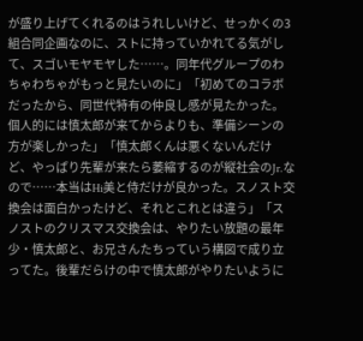が盛り上げてくれるのはうれしいけど、せっかくの3組合同企画なのに、ストに持っていかれてる気がして、スゴいモヤモヤした……。同年代グループのわちゃわちゃがもっと見たいのに」「初めてのコラボだったから、同世代特有の仲良し感が見たかった。個人的には慎太郎が来てからよりも、準備シーンの方が楽しかった」「慎太郎くんは悪くないんだけど、やっぱり先輩が来たら萎縮するのが縦社会のJr.なので……本当はHi美と侍だけが良かった。スノスト交換会は面白かったけど、それとこれとは違う」「スノストのクリスマス交換会は、やりたい放題の最年少・慎太郎と、お兄さんたちっていう構図で成り立ってた。後輩だらけの中で慎太郎がやりたいように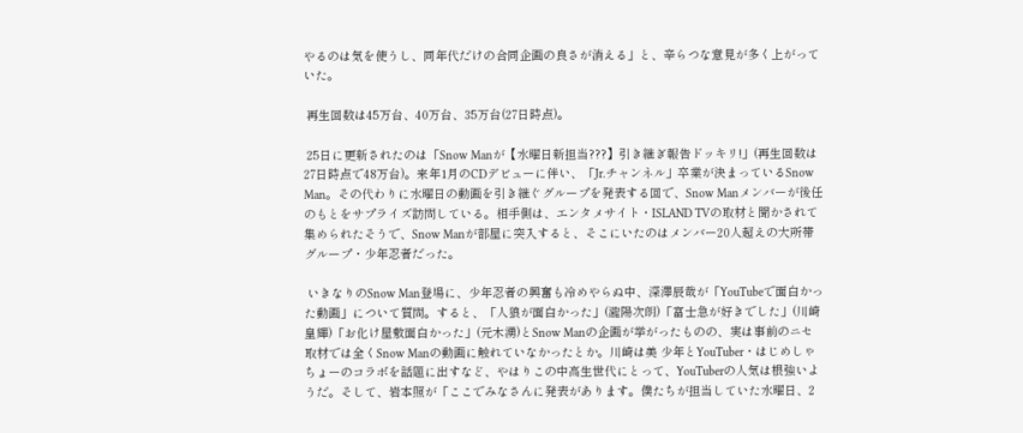やるのは気を使うし、同年代だけの合同企画の良さが消える」と、辛らつな意見が多く上がっていた。

 再生回数は45万台、40万台、35万台(27日時点)。

 25日に更新されたのは「Snow Manが【水曜日新担当???】引き継ぎ報告ドッキリ!」(再生回数は27日時点で48万台)。来年1月のCDデビューに伴い、「Jr.チャンネル」卒業が決まっているSnow Man。その代わりに水曜日の動画を引き継ぐグループを発表する回で、Snow Manメンバーが後任のもとをサプライズ訪問している。相手側は、エンタメサイト・ISLAND TVの取材と聞かされて集められたそうで、Snow Manが部屋に突入すると、そこにいたのはメンバー20人超えの大所帯グループ・少年忍者だった。

 いきなりのSnow Man登場に、少年忍者の興奮も冷めやらぬ中、深澤辰哉が「YouTubeで面白かった動画」について質問。すると、「人狼が面白かった」(瀧陽次朗)「富士急が好きでした」(川崎皇輝)「お化け屋敷面白かった」(元木湧)とSnow Manの企画が挙がったものの、実は事前のニセ取材では全くSnow Manの動画に触れていなかったとか。川崎は美 少年とYouTuber・はじめしゃちょーのコラボを話題に出すなど、やはりこの中高生世代にとって、YouTuberの人気は根強いようだ。そして、岩本照が「ここでみなさんに発表があります。僕たちが担当していた水曜日、2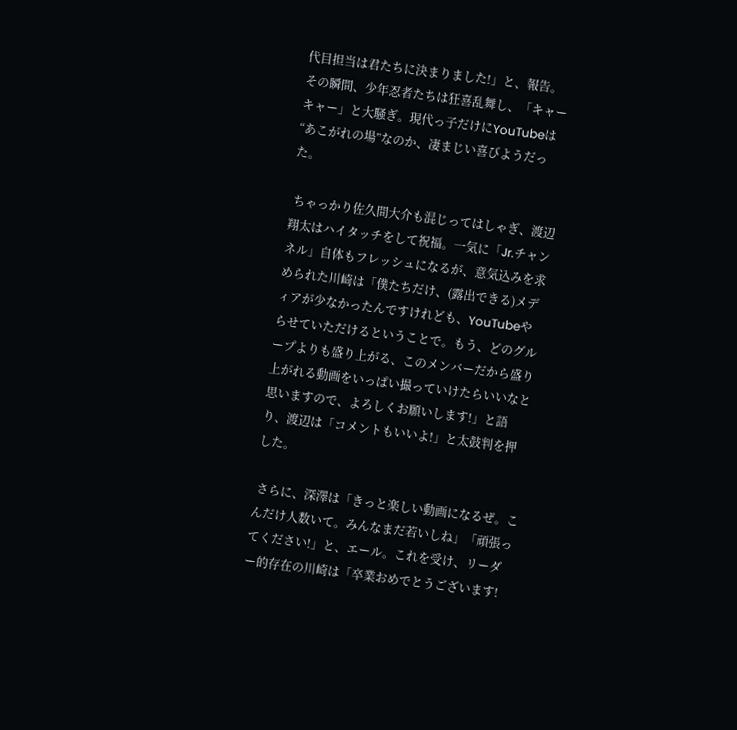代目担当は君たちに決まりました!」と、報告。その瞬間、少年忍者たちは狂喜乱舞し、「キャーキャー」と大騒ぎ。現代っ子だけにYouTubeは“あこがれの場”なのか、凄まじい喜びようだった。

 ちゃっかり佐久間大介も混じってはしゃぎ、渡辺翔太はハイタッチをして祝福。一気に「Jr.チャンネル」自体もフレッシュになるが、意気込みを求められた川崎は「僕たちだけ、(露出できる)メディアが少なかったんですけれども、YouTubeやらせていただけるということで。もう、どのグループよりも盛り上がる、このメンバーだから盛り上がれる動画をいっぱい撮っていけたらいいなと思いますので、よろしくお願いします!」と語り、渡辺は「コメントもいいよ!」と太鼓判を押した。

 さらに、深澤は「きっと楽しい動画になるぜ。こんだけ人数いて。みんなまだ若いしね」「頑張ってください!」と、エール。これを受け、リーダー的存在の川崎は「卒業おめでとうございます!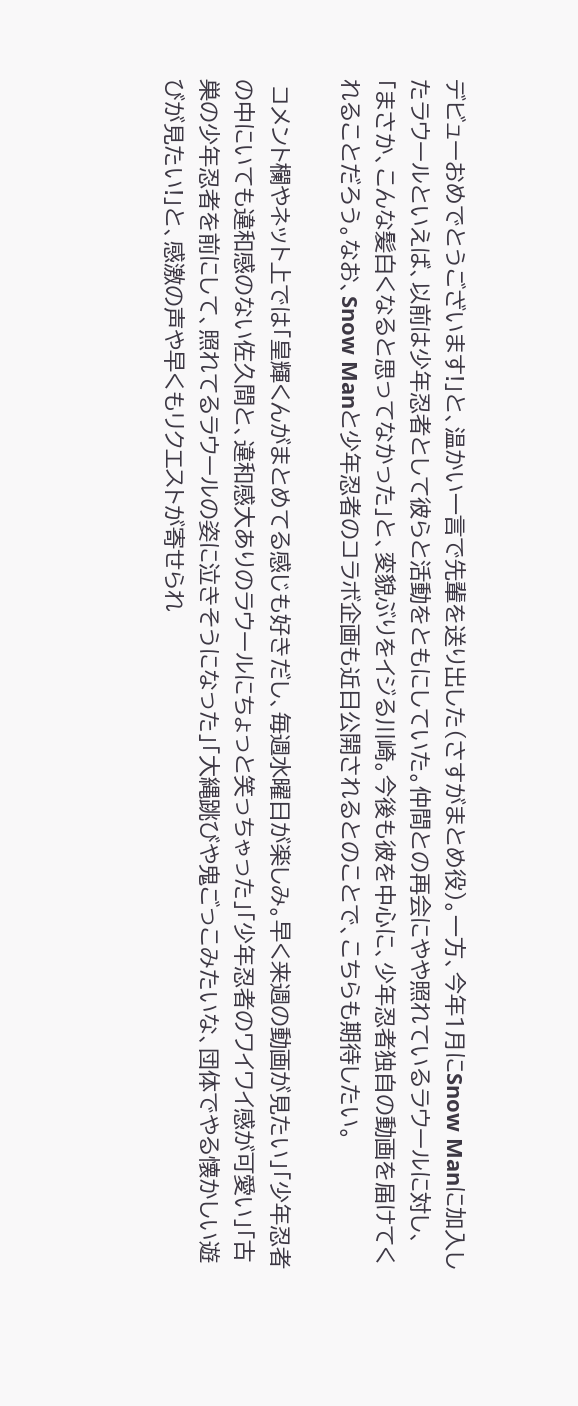デビューおめでとうございます!」と、温かい一言で先輩を送り出した(さすがまとめ役)。一方、今年1月にSnow Manに加入したラウールといえば、以前は少年忍者として彼らと活動をともにしていた。仲間との再会にやや照れているラウールに対し、「まさか、こんな髪白くなると思ってなかった」と、変貌ぶりをイジる川崎。今後も彼を中心に、少年忍者独自の動画を届けてくれることだろう。なお、Snow Manと少年忍者のコラボ企画も近日公開されるとのことで、こちらも期待したい。

 コメント欄やネット上では「皇輝くんがまとめてる感じも好きだし、毎週水曜日が楽しみ。早く来週の動画が見たい」「少年忍者の中にいても違和感のない佐久間と、違和感大ありのラウールにちょっと笑っちゃった」「少年忍者のワイワイ感が可愛い」「古巣の少年忍者を前にして、照れてるラウールの姿に泣きそうになった」「大縄跳びや鬼ごっこみたいな、団体でやる懐かしい遊びが見たい!」と、感激の声や早くもリクエストが寄せられ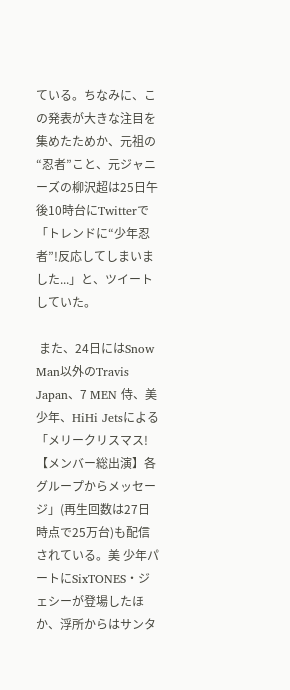ている。ちなみに、この発表が大きな注目を集めたためか、元祖の“忍者”こと、元ジャニーズの柳沢超は25日午後10時台にTwitterで「トレンドに“少年忍者”!反応してしまいました...」と、ツイートしていた。

 また、24日にはSnow Man以外のTravis Japan、7 MEN 侍、美 少年、HiHi Jetsによる「メリークリスマス!【メンバー総出演】各グループからメッセージ」(再生回数は27日時点で25万台)も配信されている。美 少年パートにSixTONES・ジェシーが登場したほか、浮所からはサンタ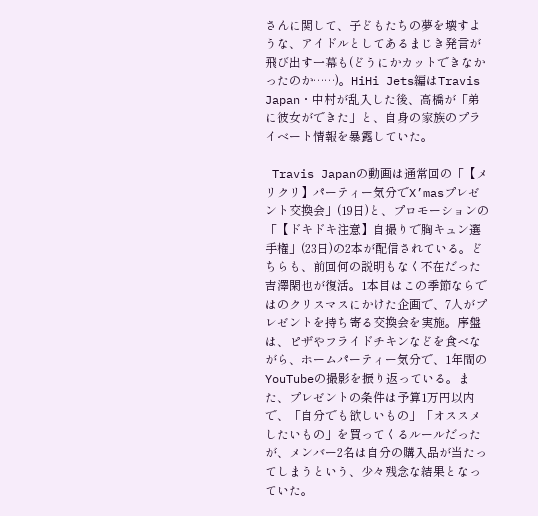さんに関して、子どもたちの夢を壊すような、アイドルとしてあるまじき発言が飛び出す一幕も(どうにかカットできなかったのか……)。HiHi Jets編はTravis Japan・中村が乱入した後、高橋が「弟に彼女ができた」と、自身の家族のプライベート情報を暴露していた。

 Travis Japanの動画は通常回の「【メリクリ】パーティー気分でX’masプレゼント交換会」(19日)と、プロモーションの「【ドキドキ注意】自撮りで胸キュン選手権」(23日)の2本が配信されている。どちらも、前回何の説明もなく不在だった吉澤閑也が復活。1本目はこの季節ならではのクリスマスにかけた企画で、7人がプレゼントを持ち寄る交換会を実施。序盤は、ピザやフライドチキンなどを食べながら、ホームパーティー気分で、1年間のYouTubeの撮影を振り返っている。また、プレゼントの条件は予算1万円以内で、「自分でも欲しいもの」「オススメしたいもの」を買ってくるルールだったが、メンバー2名は自分の購入品が当たってしまうという、少々残念な結果となっていた。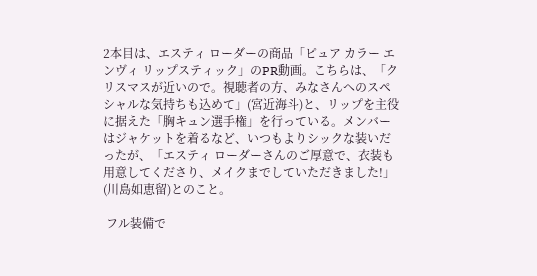2本目は、エスティ ローダーの商品「ピュア カラー エンヴィ リップスティック」のPR動画。こちらは、「クリスマスが近いので。視聴者の方、みなさんへのスペシャルな気持ちも込めて」(宮近海斗)と、リップを主役に据えた「胸キュン選手権」を行っている。メンバーはジャケットを着るなど、いつもよりシックな装いだったが、「エスティ ローダーさんのご厚意で、衣装も用意してくださり、メイクまでしていただきました!」(川島如恵留)とのこと。

 フル装備で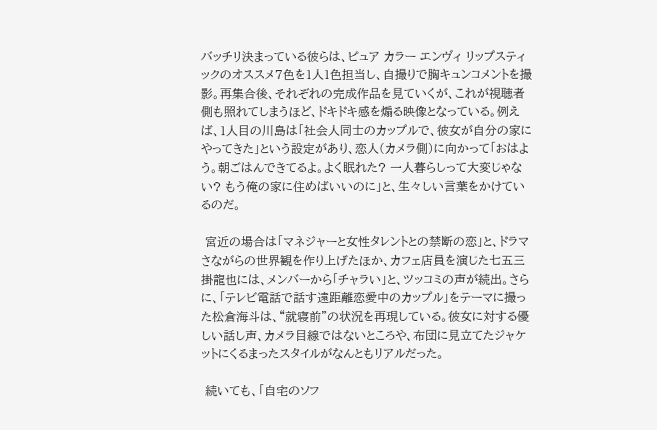バッチリ決まっている彼らは、ピュア カラー エンヴィ リップスティックのオススメ7色を1人1色担当し、自撮りで胸キュンコメントを撮影。再集合後、それぞれの完成作品を見ていくが、これが視聴者側も照れてしまうほど、ドキドキ感を煽る映像となっている。例えば、1人目の川島は「社会人同士のカップルで、彼女が自分の家にやってきた」という設定があり、恋人(カメラ側)に向かって「おはよう。朝ごはんできてるよ。よく眠れた? 一人暮らしって大変じゃない? もう俺の家に住めばいいのに」と、生々しい言葉をかけているのだ。

 宮近の場合は「マネジャーと女性タレントとの禁断の恋」と、ドラマさながらの世界観を作り上げたほか、カフェ店員を演じた七五三掛龍也には、メンバーから「チャラい」と、ツッコミの声が続出。さらに、「テレビ電話で話す遠距離恋愛中のカップル」をテーマに撮った松倉海斗は、“就寝前”の状況を再現している。彼女に対する優しい話し声、カメラ目線ではないところや、布団に見立てたジャケットにくるまったスタイルがなんともリアルだった。

 続いても、「自宅のソフ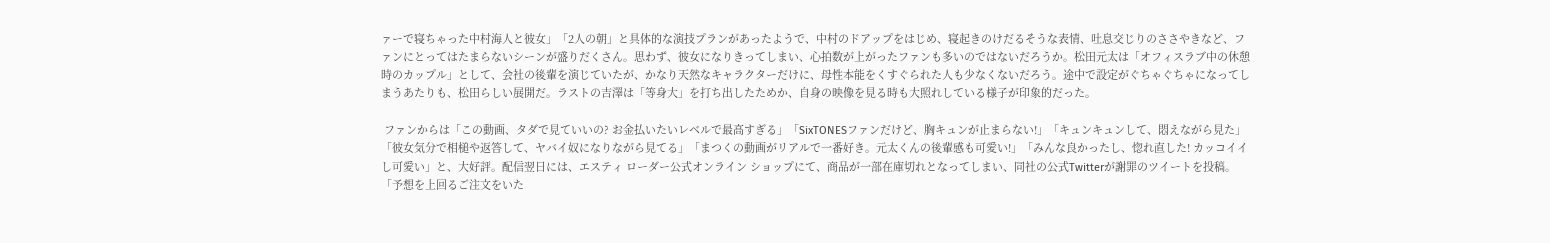ァーで寝ちゃった中村海人と彼女」「2人の朝」と具体的な演技プランがあったようで、中村のドアップをはじめ、寝起きのけだるそうな表情、吐息交じりのささやきなど、ファンにとってはたまらないシーンが盛りだくさん。思わず、彼女になりきってしまい、心拍数が上がったファンも多いのではないだろうか。松田元太は「オフィスラブ中の休憩時のカップル」として、会社の後輩を演じていたが、かなり天然なキャラクターだけに、母性本能をくすぐられた人も少なくないだろう。途中で設定がぐちゃぐちゃになってしまうあたりも、松田らしい展開だ。ラストの吉澤は「等身大」を打ち出したためか、自身の映像を見る時も大照れしている様子が印象的だった。

 ファンからは「この動画、タダで見ていいの? お金払いたいレベルで最高すぎる」「SixTONESファンだけど、胸キュンが止まらない!」「キュンキュンして、悶えながら見た」「彼女気分で相槌や返答して、ヤバイ奴になりながら見てる」「まつくの動画がリアルで一番好き。元太くんの後輩感も可愛い!」「みんな良かったし、惚れ直した! カッコイイし可愛い」と、大好評。配信翌日には、エスティ ローダー公式オンライン ショップにて、商品が一部在庫切れとなってしまい、同社の公式Twitterが謝罪のツイートを投稿。「予想を上回るご注文をいた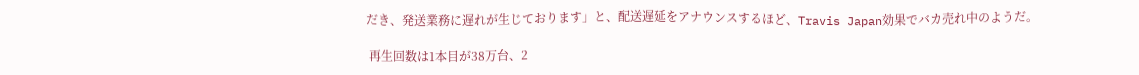だき、発送業務に遅れが生じております」と、配送遅延をアナウンスするほど、Travis Japan効果でバカ売れ中のようだ。

 再生回数は1本目が38万台、2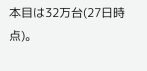本目は32万台(27日時点)。